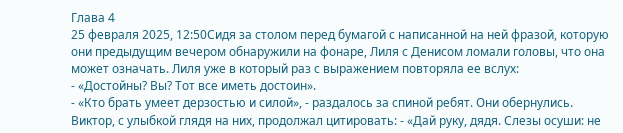Глава 4
25 февраля 2025, 12:50Сидя за столом перед бумагой с написанной на ней фразой, которую они предыдущим вечером обнаружили на фонаре, Лиля с Денисом ломали головы, что она может означать. Лиля уже в который раз с выражением повторяла ее вслух:
- «Достойны? Вы? Тот все иметь достоин».
- «Кто брать умеет дерзостью и силой», - раздалось за спиной ребят. Они обернулись. Виктор, с улыбкой глядя на них, продолжал цитировать: - «Дай руку, дядя. Слезы осуши: не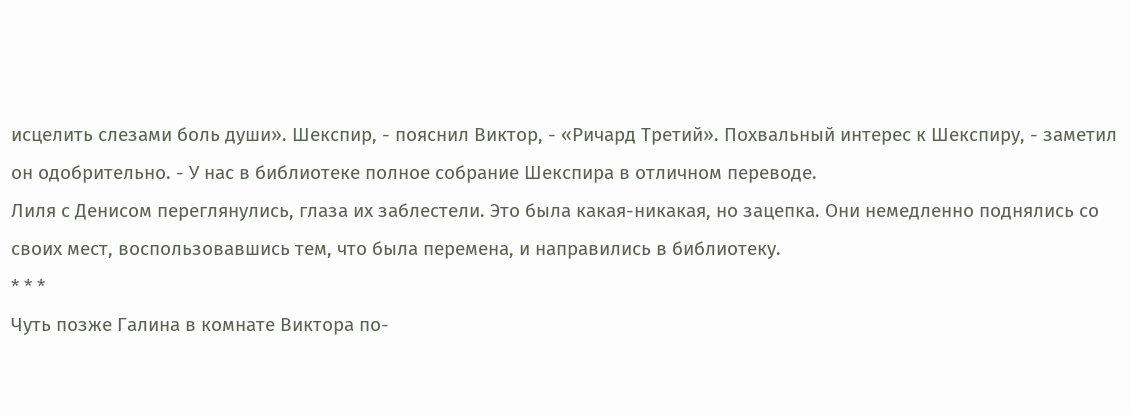исцелить слезами боль души». Шекспир, - пояснил Виктор, - «Ричард Третий». Похвальный интерес к Шекспиру, - заметил он одобрительно. - У нас в библиотеке полное собрание Шекспира в отличном переводе.
Лиля с Денисом переглянулись, глаза их заблестели. Это была какая-никакая, но зацепка. Они немедленно поднялись со своих мест, воспользовавшись тем, что была перемена, и направились в библиотеку.
* * *
Чуть позже Галина в комнате Виктора по-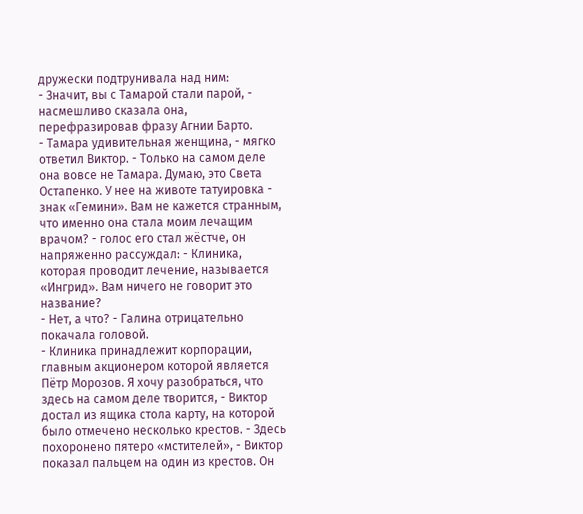дружески подтрунивала над ним:
- Значит, вы с Тамарой стали парой, - насмешливо сказала она, перефразировав фразу Агнии Барто.
- Тамара удивительная женщина, - мягко ответил Виктор. - Только на самом деле она вовсе не Тамара. Думаю, это Света Остапенко. У нее на животе татуировка - знак «Гемини». Вам не кажется странным, что именно она стала моим лечащим врачом? - голос его стал жёстче, он напряженно рассуждал: - Клиника, которая проводит лечение, называется «Ингрид». Вам ничего не говорит это название?
- Нет, а что? - Галина отрицательно покачала головой.
- Клиника принадлежит корпорации, главным акционером которой является Пётр Морозов. Я хочу разобраться, что здесь на самом деле творится, - Виктор достал из ящика стола карту, на которой было отмечено несколько крестов. - Здесь похоронено пятеро «мстителей», - Виктор показал пальцем на один из крестов. Он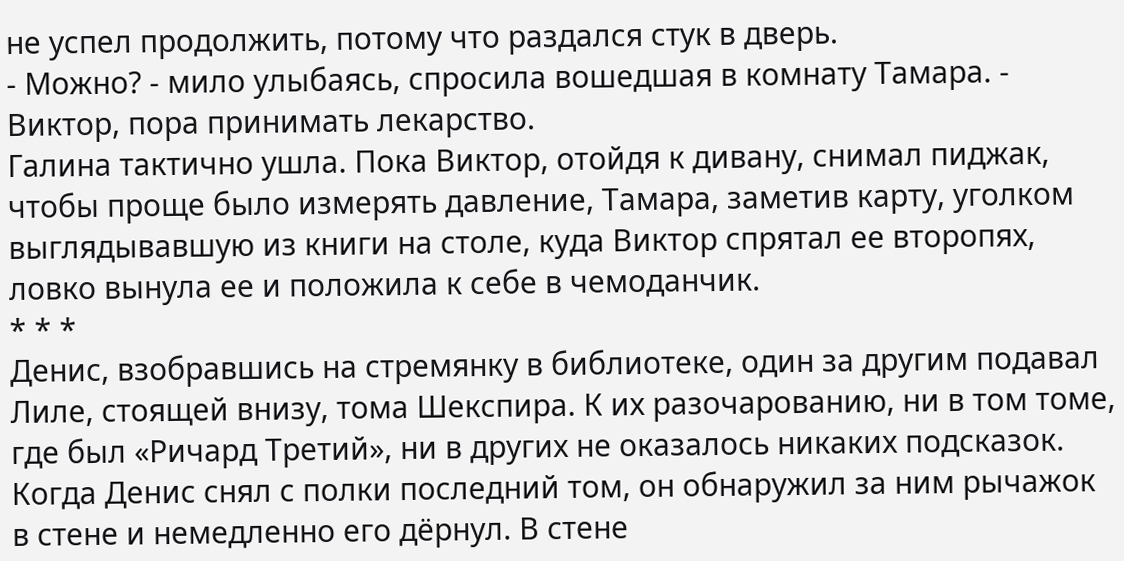не успел продолжить, потому что раздался стук в дверь.
- Можно? - мило улыбаясь, спросила вошедшая в комнату Тамара. - Виктор, пора принимать лекарство.
Галина тактично ушла. Пока Виктор, отойдя к дивану, снимал пиджак, чтобы проще было измерять давление, Тамара, заметив карту, уголком выглядывавшую из книги на столе, куда Виктор спрятал ее второпях, ловко вынула ее и положила к себе в чемоданчик.
* * *
Денис, взобравшись на стремянку в библиотеке, один за другим подавал Лиле, стоящей внизу, тома Шекспира. К их разочарованию, ни в том томе, где был «Ричард Третий», ни в других не оказалось никаких подсказок.
Когда Денис снял с полки последний том, он обнаружил за ним рычажок в стене и немедленно его дёрнул. В стене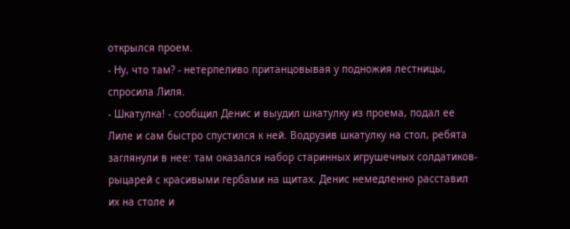открылся проем.
- Ну, что там? - нетерпеливо пританцовывая у подножия лестницы, спросила Лиля.
- Шкатулка! - сообщил Денис и выудил шкатулку из проема, подал ее Лиле и сам быстро спустился к ней. Водрузив шкатулку на стол, ребята заглянули в нее: там оказался набор старинных игрушечных солдатиков-рыцарей с красивыми гербами на щитах. Денис немедленно расставил их на столе и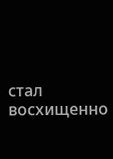стал восхищенно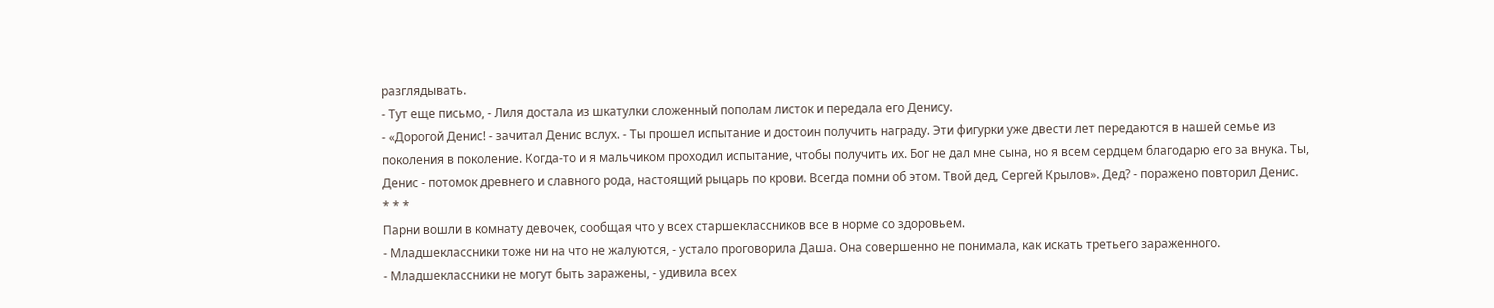разглядывать.
- Тут еще письмо, - Лиля достала из шкатулки сложенный пополам листок и передала его Денису.
- «Дорогой Денис! - зачитал Денис вслух. - Ты прошел испытание и достоин получить награду. Эти фигурки уже двести лет передаются в нашей семье из поколения в поколение. Когда-то и я мальчиком проходил испытание, чтобы получить их. Бог не дал мне сына, но я всем сердцем благодарю его за внука. Ты, Денис - потомок древнего и славного рода, настоящий рыцарь по крови. Всегда помни об этом. Твой дед, Сергей Крылов». Дед? - поражено повторил Денис.
* * *
Парни вошли в комнату девочек, сообщая что у всех старшеклассников все в норме со здоровьем.
- Младшеклассники тоже ни на что не жалуются, - устало проговорила Даша. Она совершенно не понимала, как искать третьего зараженного.
- Младшеклассники не могут быть заражены, - удивила всех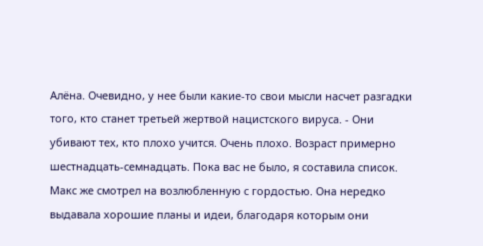Алёна. Очевидно, у нее были какие-то свои мысли насчет разгадки того, кто станет третьей жертвой нацистского вируса. - Они убивают тех, кто плохо учится. Очень плохо. Возраст примерно шестнадцать-семнадцать. Пока вас не было, я составила список.
Макс же смотрел на возлюбленную с гордостью. Она нередко выдавала хорошие планы и идеи, благодаря которым они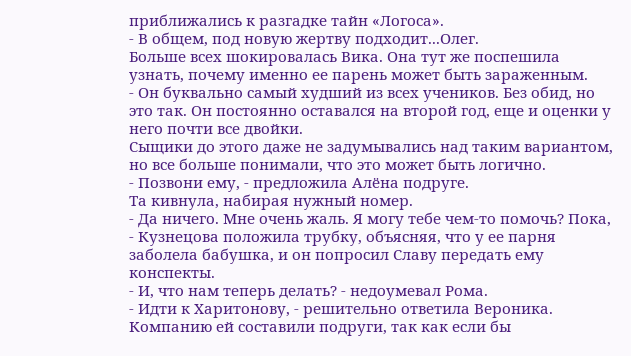приближались к разгадке тайн «Логоса».
- В общем, под новую жертву подходит...Олег.
Больше всех шокировалась Вика. Она тут же поспешила узнать, почему именно ее парень может быть зараженным.
- Он буквально самый худший из всех учеников. Без обид, но это так. Он постоянно оставался на второй год, еще и оценки у него почти все двойки.
Сыщики до этого даже не задумывались над таким вариантом, но все больше понимали, что это может быть логично.
- Позвони ему, - предложила Алёна подруге.
Та кивнула, набирая нужный номер.
- Да ничего. Мне очень жаль. Я могу тебе чем-то помочь? Пока, - Кузнецова положила трубку, объясняя, что у ее парня заболела бабушка, и он попросил Славу передать ему конспекты.
- И, что нам теперь делать? - недоумевал Рома.
- Идти к Харитонову, - решительно ответила Вероника. Компанию ей составили подруги, так как если бы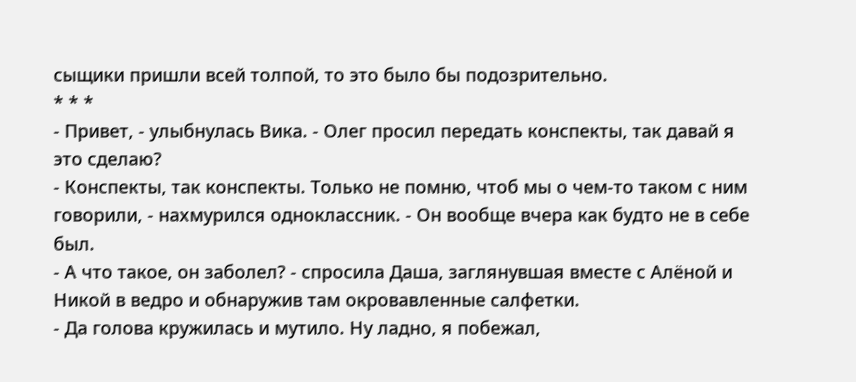сыщики пришли всей толпой, то это было бы подозрительно.
* * *
- Привет, - улыбнулась Вика. - Олег просил передать конспекты, так давай я это сделаю?
- Конспекты, так конспекты. Только не помню, чтоб мы о чем-то таком с ним говорили, - нахмурился одноклассник. - Он вообще вчера как будто не в себе был.
- А что такое, он заболел? - спросила Даша, заглянувшая вместе с Алёной и Никой в ведро и обнаружив там окровавленные салфетки.
- Да голова кружилась и мутило. Ну ладно, я побежал,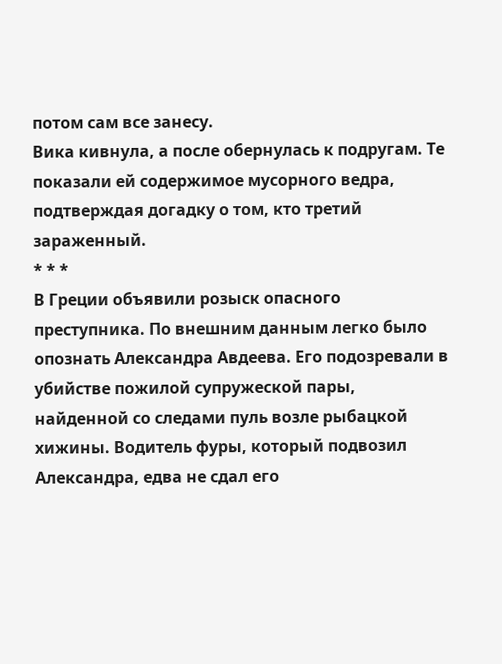потом сам все занесу.
Вика кивнула, а после обернулась к подругам. Те показали ей содержимое мусорного ведра, подтверждая догадку о том, кто третий зараженный.
* * *
В Греции объявили розыск опасного преступника. По внешним данным легко было опознать Александра Авдеева. Его подозревали в убийстве пожилой супружеской пары, найденной со следами пуль возле рыбацкой хижины. Водитель фуры, который подвозил Александра, едва не сдал его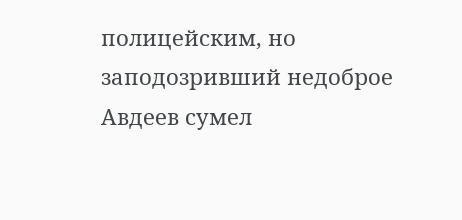полицейским, но заподозривший недоброе Авдеев сумел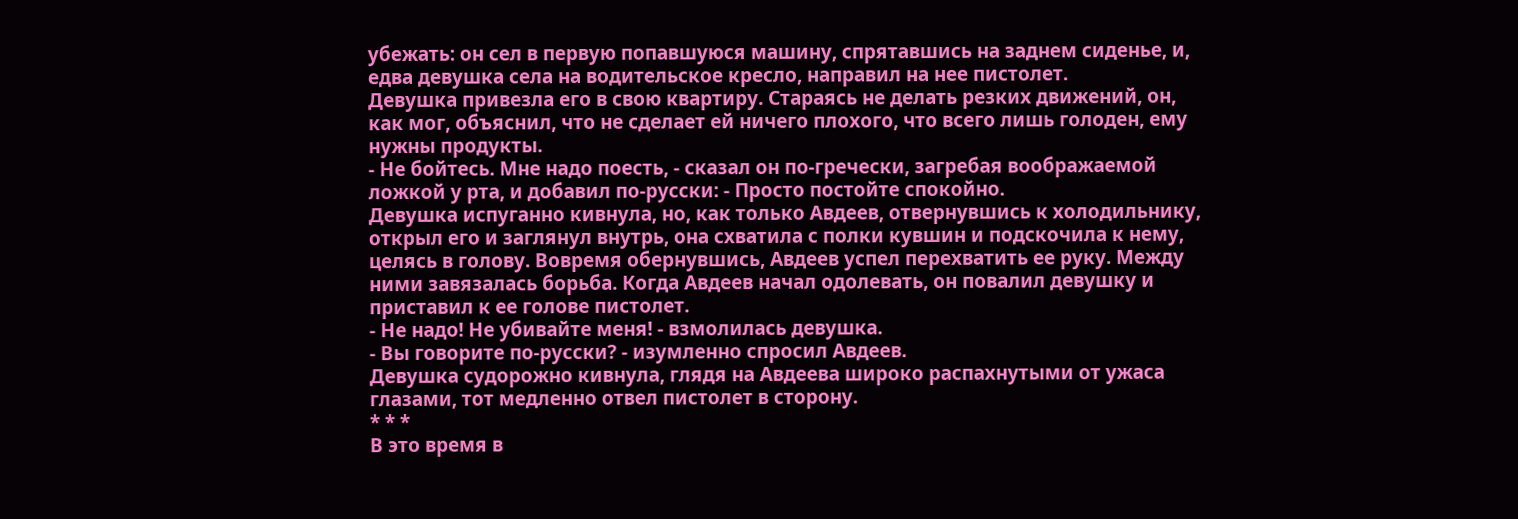убежать: он сел в первую попавшуюся машину, спрятавшись на заднем сиденье, и, едва девушка села на водительское кресло, направил на нее пистолет.
Девушка привезла его в свою квартиру. Стараясь не делать резких движений, он, как мог, объяснил, что не сделает ей ничего плохого, что всего лишь голоден, ему нужны продукты.
- Не бойтесь. Мне надо поесть, - сказал он по-гречески, загребая воображаемой ложкой у рта, и добавил по-русски: - Просто постойте спокойно.
Девушка испуганно кивнула, но, как только Авдеев, отвернувшись к холодильнику, открыл его и заглянул внутрь, она схватила с полки кувшин и подскочила к нему, целясь в голову. Вовремя обернувшись, Авдеев успел перехватить ее руку. Между ними завязалась борьба. Когда Авдеев начал одолевать, он повалил девушку и приставил к ее голове пистолет.
- Не надо! Не убивайте меня! - взмолилась девушка.
- Вы говорите по-русски? - изумленно спросил Авдеев.
Девушка судорожно кивнула, глядя на Авдеева широко распахнутыми от ужаса глазами, тот медленно отвел пистолет в сторону.
* * *
В это время в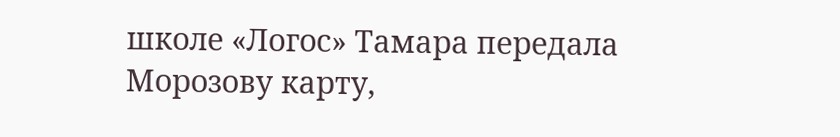школе «Логос» Тамара передала Морозову карту,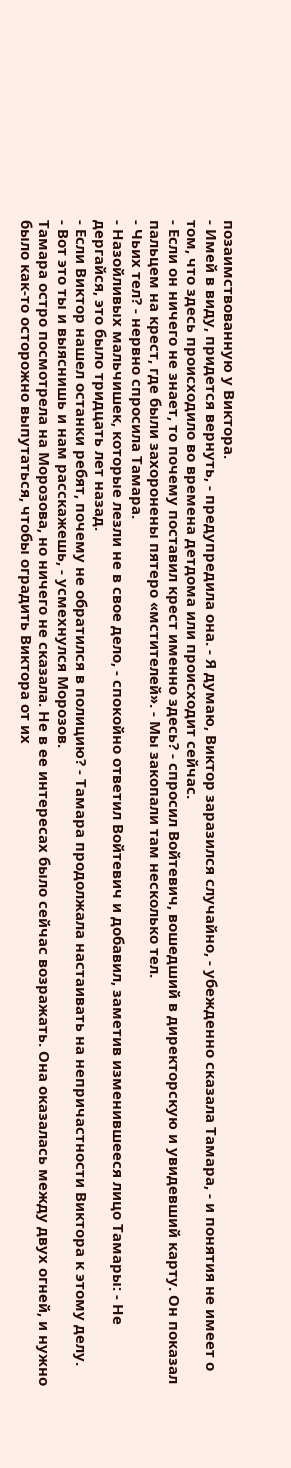позаимствованную у Виктора.
- Имей в виду, придется вернуть, - предупредила она. - Я думаю, Виктор заразился случайно, - убежденно сказала Тамара, - и понятия не имеет о том, что здесь происходило во времена детдома или происходит сейчас.
- Если он ничего не знает, то почему поставил крест именно здесь? - спросил Войтевич, вошедший в директорскую и увидевший карту. Он показал пальцем на крест, где были захоронены пятеро «мстителей». - Мы закопали там несколько тел.
- Чьих тел? - нервно спросила Тамара.
- Назойливых мальчишек, которые лезли не в свое дело, - спокойно ответил Войтевич и добавил, заметив изменившееся лицо Тамары: - Не дергайся, это было тридцать лет назад.
- Если Виктор нашел останки ребят, почему не обратился в полицию? - Тамара продолжала настаивать на непричастности Виктора к этому делу.
- Вот это ты и выяснишь и нам расскажешь, - усмехнулся Морозов.
Тамара остро посмотрела на Морозова, но ничего не сказала. Не в ее интересах было сейчас возражать. Она оказалась между двух огней, и нужно было как-то осторожно выпутаться, чтобы оградить Виктора от их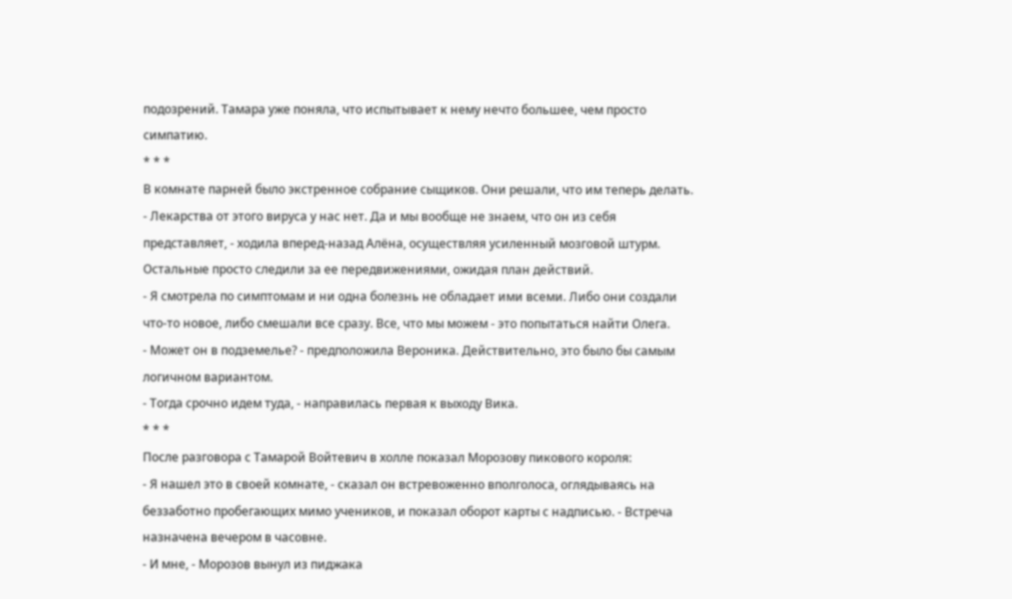подозрений. Тамара уже поняла, что испытывает к нему нечто большее, чем просто симпатию.
* * *
В комнате парней было экстренное собрание сыщиков. Они решали, что им теперь делать.
- Лекарства от этого вируса у нас нет. Да и мы вообще не знаем, что он из себя представляет, - ходила вперед-назад Алёна, осуществляя усиленный мозговой штурм.
Остальные просто следили за ее передвижениями, ожидая план действий.
- Я смотрела по симптомам и ни одна болезнь не обладает ими всеми. Либо они создали что-то новое, либо смешали все сразу. Все, что мы можем - это попытаться найти Олега.
- Может он в подземелье? - предположила Вероника. Действительно, это было бы самым логичном вариантом.
- Тогда срочно идем туда, - направилась первая к выходу Вика.
* * *
После разговора с Тамарой Войтевич в холле показал Морозову пикового короля:
- Я нашел это в своей комнате, - сказал он встревоженно вполголоса, оглядываясь на беззаботно пробегающих мимо учеников, и показал оборот карты с надписью. - Встреча назначена вечером в часовне.
- И мне, - Морозов вынул из пиджака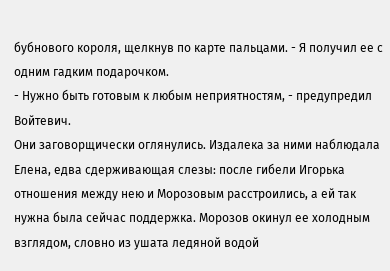бубнового короля, щелкнув по карте пальцами. - Я получил ее с одним гадким подарочком.
- Нужно быть готовым к любым неприятностям, - предупредил Войтевич.
Они заговорщически оглянулись. Издалека за ними наблюдала Елена, едва сдерживающая слезы: после гибели Игорька отношения между нею и Морозовым расстроились, а ей так нужна была сейчас поддержка. Морозов окинул ее холодным взглядом, словно из ушата ледяной водой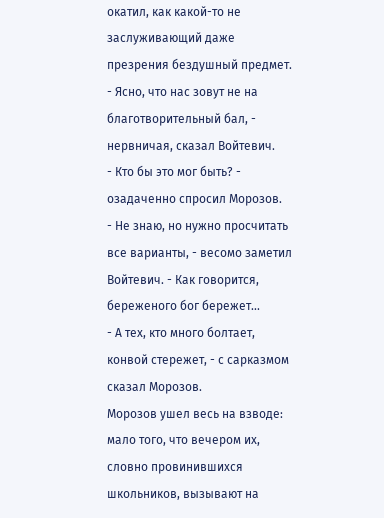окатил, как какой-то не заслуживающий даже презрения бездушный предмет.
- Ясно, что нас зовут не на благотворительный бал, - нервничая, сказал Войтевич.
- Кто бы это мог быть? - озадаченно спросил Морозов.
- Не знаю, но нужно просчитать все варианты, - весомо заметил Войтевич. - Как говорится, береженого бог бережет...
- А тех, кто много болтает, конвой стережет, - с сарказмом сказал Морозов.
Морозов ушел весь на взводе: мало того, что вечером их, словно провинившихся школьников, вызывают на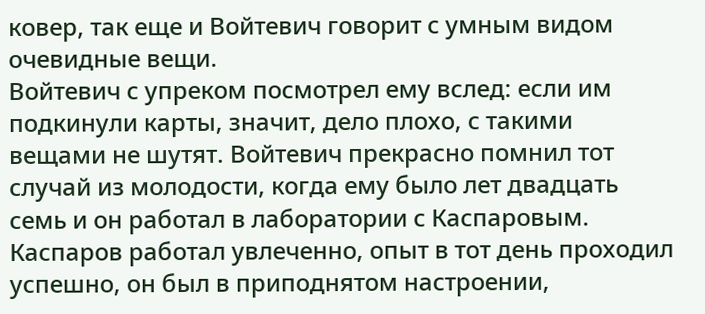ковер, так еще и Войтевич говорит с умным видом очевидные вещи.
Войтевич с упреком посмотрел ему вслед: если им подкинули карты, значит, дело плохо, с такими вещами не шутят. Войтевич прекрасно помнил тот случай из молодости, когда ему было лет двадцать семь и он работал в лаборатории с Каспаровым.
Каспаров работал увлеченно, опыт в тот день проходил успешно, он был в приподнятом настроении,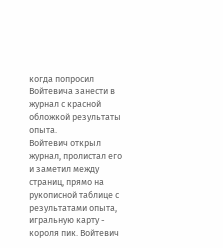когда попросил Войтевича занести в журнал с красной обложкой результаты опыта.
Войтевич открыл журнал, пролистал его и заметил между страниц, прямо на рукописной таблице с результатами опыта, игральную карту - короля пик. Войтевич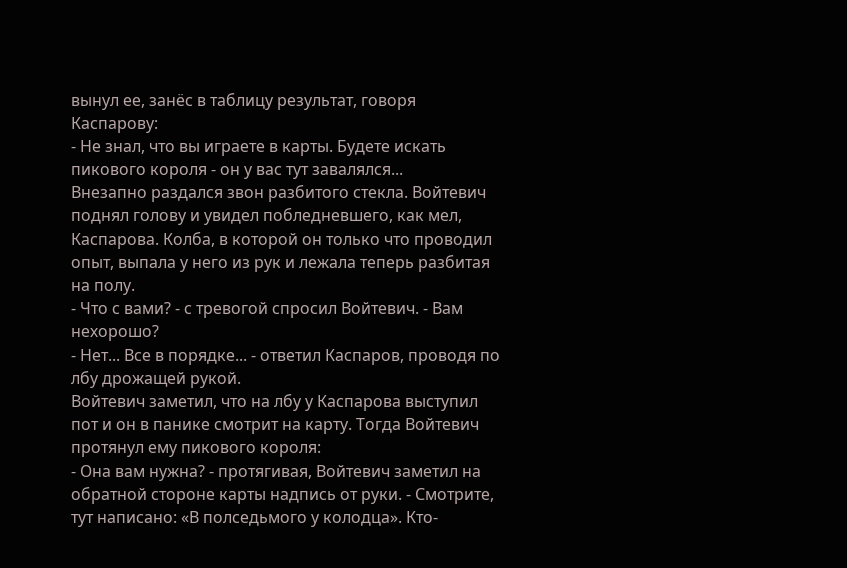вынул ее, занёс в таблицу результат, говоря Каспарову:
- Не знал, что вы играете в карты. Будете искать пикового короля - он у вас тут завалялся...
Внезапно раздался звон разбитого стекла. Войтевич поднял голову и увидел побледневшего, как мел, Каспарова. Колба, в которой он только что проводил опыт, выпала у него из рук и лежала теперь разбитая на полу.
- Что с вами? - с тревогой спросил Войтевич. - Вам нехорошо?
- Нет... Все в порядке... - ответил Каспаров, проводя по лбу дрожащей рукой.
Войтевич заметил, что на лбу у Каспарова выступил пот и он в панике смотрит на карту. Тогда Войтевич протянул ему пикового короля:
- Она вам нужна? - протягивая, Войтевич заметил на обратной стороне карты надпись от руки. - Смотрите, тут написано: «В полседьмого у колодца». Кто-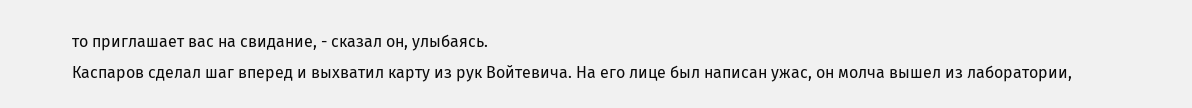то приглашает вас на свидание, - сказал он, улыбаясь.
Каспаров сделал шаг вперед и выхватил карту из рук Войтевича. На его лице был написан ужас, он молча вышел из лаборатории,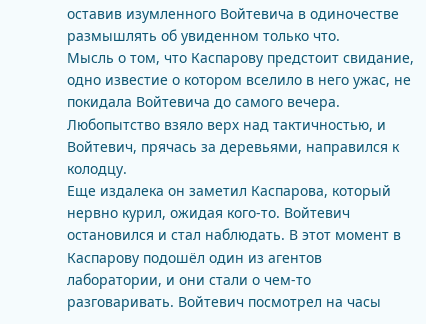оставив изумленного Войтевича в одиночестве размышлять об увиденном только что.
Мысль о том, что Каспарову предстоит свидание, одно известие о котором вселило в него ужас, не покидала Войтевича до самого вечера. Любопытство взяло верх над тактичностью, и Войтевич, прячась за деревьями, направился к колодцу.
Еще издалека он заметил Каспарова, который нервно курил, ожидая кого-то. Войтевич остановился и стал наблюдать. В этот момент в Каспарову подошёл один из агентов лаборатории, и они стали о чем-то разговаривать. Войтевич посмотрел на часы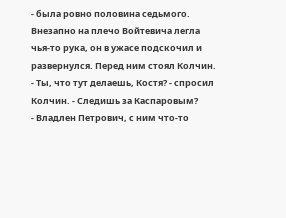- была ровно половина седьмого.
Внезапно на плечо Войтевича легла чья-то рука, он в ужасе подскочил и развернулся. Перед ним стоял Колчин.
- Ты, что тут делаешь, Костя? - спросил Колчин. - Следишь за Каспаровым?
- Владлен Петрович, с ним что-то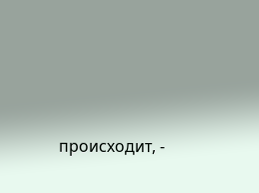происходит, -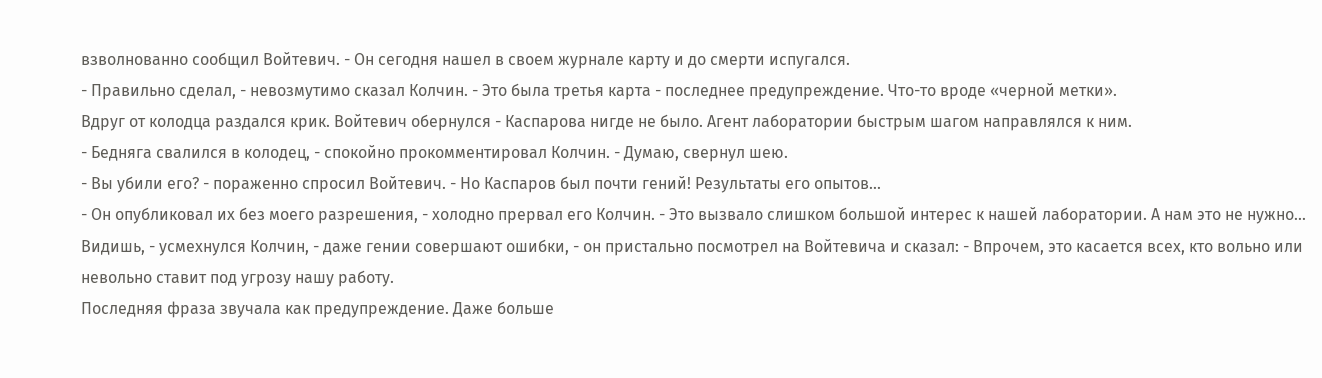взволнованно сообщил Войтевич. - Он сегодня нашел в своем журнале карту и до смерти испугался.
- Правильно сделал, - невозмутимо сказал Колчин. - Это была третья карта - последнее предупреждение. Что-то вроде «черной метки».
Вдруг от колодца раздался крик. Войтевич обернулся - Каспарова нигде не было. Агент лаборатории быстрым шагом направлялся к ним.
- Бедняга свалился в колодец, - спокойно прокомментировал Колчин. - Думаю, свернул шею.
- Вы убили его? - пораженно спросил Войтевич. - Но Каспаров был почти гений! Результаты его опытов...
- Он опубликовал их без моего разрешения, - холодно прервал его Колчин. - Это вызвало слишком большой интерес к нашей лаборатории. А нам это не нужно... Видишь, - усмехнулся Колчин, - даже гении совершают ошибки, - он пристально посмотрел на Войтевича и сказал: - Впрочем, это касается всех, кто вольно или невольно ставит под угрозу нашу работу.
Последняя фраза звучала как предупреждение. Даже больше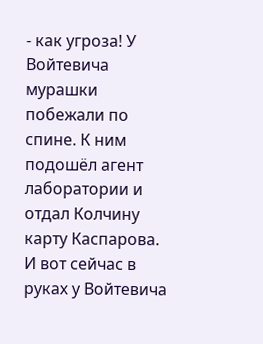- как угроза! У Войтевича мурашки побежали по спине. К ним подошёл агент лаборатории и отдал Колчину карту Каспарова.
И вот сейчас в руках у Войтевича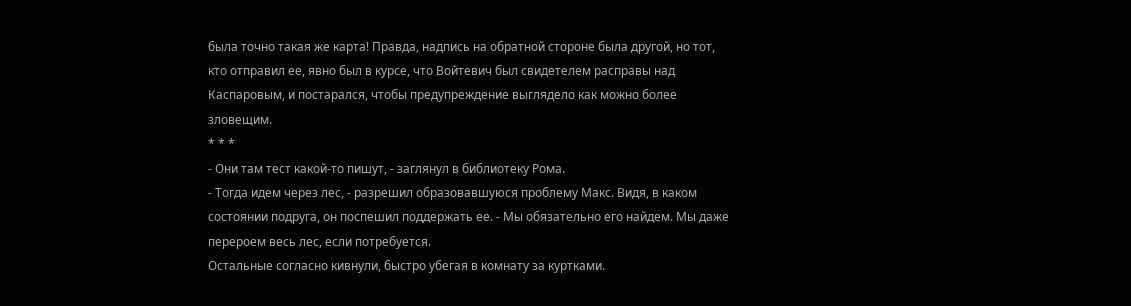была точно такая же карта! Правда, надпись на обратной стороне была другой, но тот, кто отправил ее, явно был в курсе, что Войтевич был свидетелем расправы над Каспаровым, и постарался, чтобы предупреждение выглядело как можно более зловещим.
* * *
- Они там тест какой-то пишут, - заглянул в библиотеку Рома.
- Тогда идем через лес, - разрешил образовавшуюся проблему Макс. Видя, в каком состоянии подруга, он поспешил поддержать ее. - Мы обязательно его найдем. Мы даже перероем весь лес, если потребуется.
Остальные согласно кивнули, быстро убегая в комнату за куртками.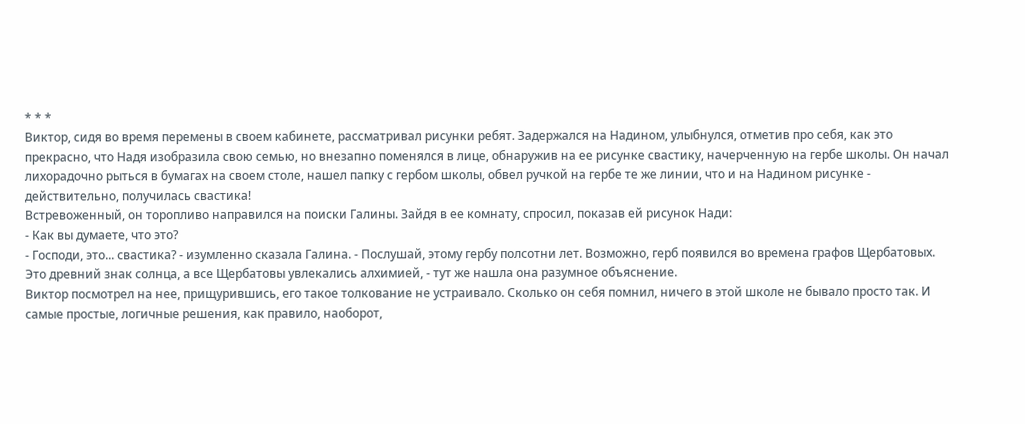* * *
Виктор, сидя во время перемены в своем кабинете, рассматривал рисунки ребят. Задержался на Надином, улыбнулся, отметив про себя, как это прекрасно, что Надя изобразила свою семью, но внезапно поменялся в лице, обнаружив на ее рисунке свастику, начерченную на гербе школы. Он начал лихорадочно рыться в бумагах на своем столе, нашел папку с гербом школы, обвел ручкой на гербе те же линии, что и на Надином рисунке - действительно, получилась свастика!
Встревоженный, он торопливо направился на поиски Галины. Зайдя в ее комнату, спросил, показав ей рисунок Нади:
- Как вы думаете, что это?
- Господи, это... свастика? - изумленно сказала Галина. - Послушай, этому гербу полсотни лет. Возможно, герб появился во времена графов Щербатовых. Это древний знак солнца, а все Щербатовы увлекались алхимией, - тут же нашла она разумное объяснение.
Виктор посмотрел на нее, прищурившись, его такое толкование не устраивало. Сколько он себя помнил, ничего в этой школе не бывало просто так. И самые простые, логичные решения, как правило, наоборот,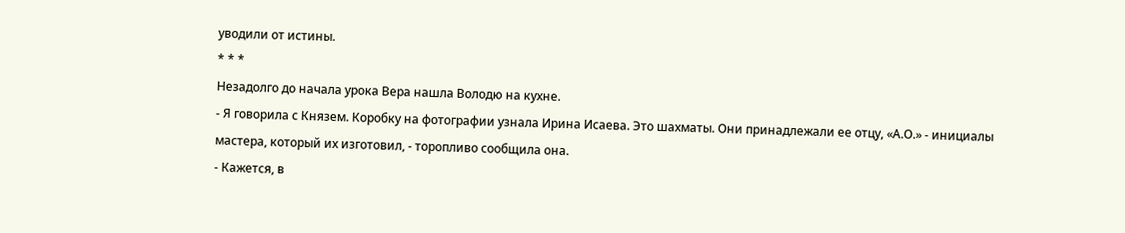уводили от истины.
* * *
Незадолго до начала урока Вера нашла Володю на кухне.
- Я говорила с Князем. Коробку на фотографии узнала Ирина Исаева. Это шахматы. Они принадлежали ее отцу, «А.О.» - инициалы мастера, который их изготовил, - торопливо сообщила она.
- Кажется, в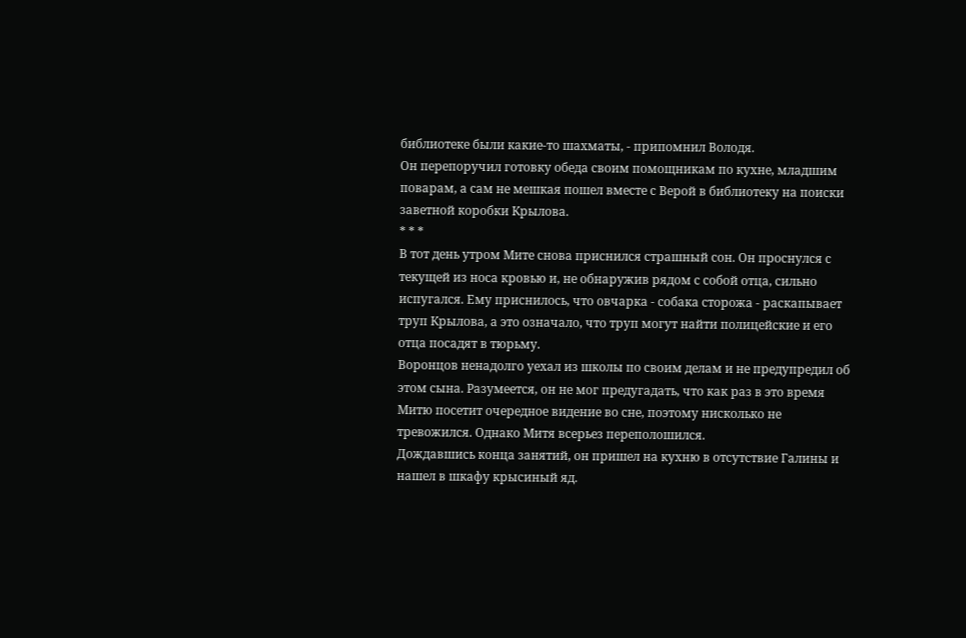библиотеке были какие-то шахматы, - припомнил Володя.
Он перепоручил готовку обеда своим помощникам по кухне, младшим поварам, а сам не мешкая пошел вместе с Верой в библиотеку на поиски заветной коробки Крылова.
* * *
В тот день утром Мите снова приснился страшный сон. Он проснулся с текущей из носа кровью и, не обнаружив рядом с собой отца, сильно испугался. Ему приснилось, что овчарка - собака сторожа - раскапывает труп Крылова, а это означало, что труп могут найти полицейские и его отца посадят в тюрьму.
Воронцов ненадолго уехал из школы по своим делам и не предупредил об этом сына. Разумеется, он не мог предугадать, что как раз в это время Митю посетит очередное видение во сне, поэтому нисколько не тревожился. Однако Митя всерьез переполошился.
Дождавшись конца занятий, он пришел на кухню в отсутствие Галины и нашел в шкафу крысиный яд.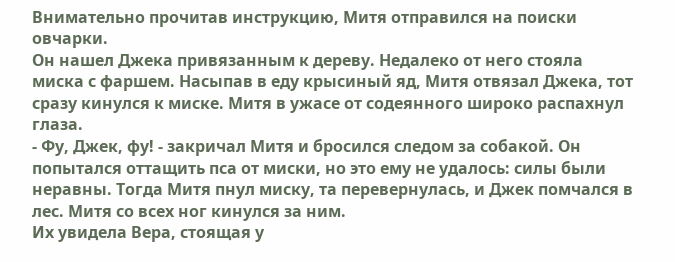Внимательно прочитав инструкцию, Митя отправился на поиски овчарки.
Он нашел Джека привязанным к дереву. Недалеко от него стояла миска с фаршем. Насыпав в еду крысиный яд, Митя отвязал Джека, тот сразу кинулся к миске. Митя в ужасе от содеянного широко распахнул глаза.
- Фу, Джек, фу! - закричал Митя и бросился следом за собакой. Он попытался оттащить пса от миски, но это ему не удалось: силы были неравны. Тогда Митя пнул миску, та перевернулась, и Джек помчался в лес. Митя со всех ног кинулся за ним.
Их увидела Вера, стоящая у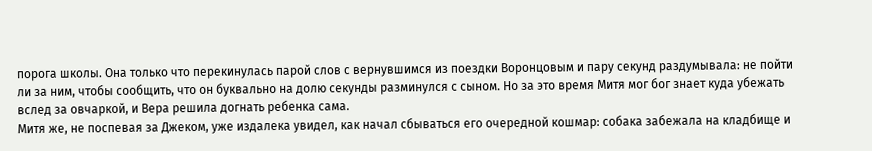порога школы. Она только что перекинулась парой слов с вернувшимся из поездки Воронцовым и пару секунд раздумывала: не пойти ли за ним, чтобы сообщить, что он буквально на долю секунды разминулся с сыном. Но за это время Митя мог бог знает куда убежать вслед за овчаркой, и Вера решила догнать ребенка сама.
Митя же, не поспевая за Джеком, уже издалека увидел, как начал сбываться его очередной кошмар: собака забежала на кладбище и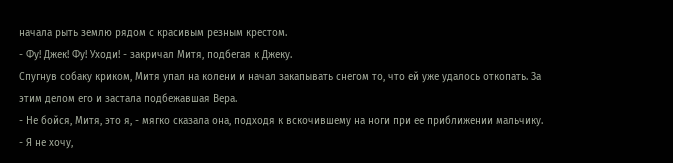начала рыть землю рядом с красивым резным крестом.
- Фу! Джек! Фу! Уходи! - закричал Митя, подбегая к Джеку.
Спугнув собаку криком, Митя упал на колени и начал закапывать снегом то, что ей уже удалось откопать. За этим делом его и застала подбежавшая Вера.
- Не бойся, Митя, это я, - мягко сказала она, подходя к вскочившему на ноги при ее приближении мальчику.
- Я не хочу,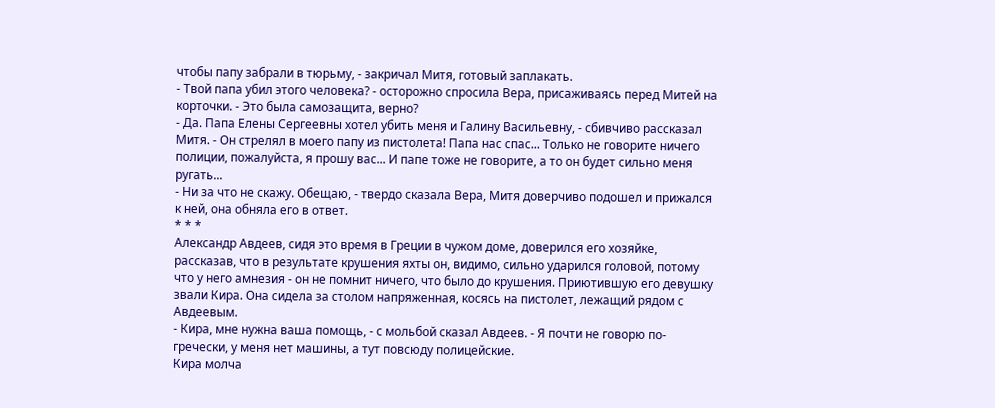чтобы папу забрали в тюрьму, - закричал Митя, готовый заплакать.
- Твой папа убил этого человека? - осторожно спросила Вера, присаживаясь перед Митей на корточки. - Это была самозащита, верно?
- Да. Папа Елены Сергеевны хотел убить меня и Галину Васильевну, - сбивчиво рассказал Митя. - Он стрелял в моего папу из пистолета! Папа нас спас... Только не говорите ничего полиции, пожалуйста, я прошу вас... И папе тоже не говорите, а то он будет сильно меня ругать...
- Ни за что не скажу. Обещаю, - твердо сказала Вера, Митя доверчиво подошел и прижался к ней, она обняла его в ответ.
* * *
Александр Авдеев, сидя это время в Греции в чужом доме, доверился его хозяйке, рассказав, что в результате крушения яхты он, видимо, сильно ударился головой, потому что у него амнезия - он не помнит ничего, что было до крушения. Приютившую его девушку звали Кира. Она сидела за столом напряженная, косясь на пистолет, лежащий рядом с Авдеевым.
- Кира, мне нужна ваша помощь, - с мольбой сказал Авдеев. - Я почти не говорю по-гречески, у меня нет машины, а тут повсюду полицейские.
Кира молча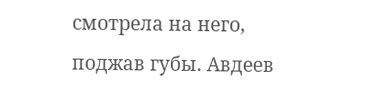смотрела на него, поджав губы. Авдеев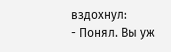вздохнул:
- Понял. Вы уж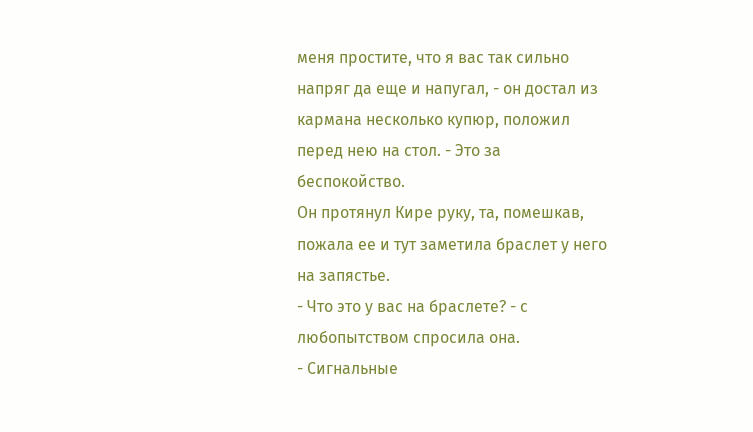меня простите, что я вас так сильно напряг да еще и напугал, - он достал из кармана несколько купюр, положил перед нею на стол. - Это за беспокойство.
Он протянул Кире руку, та, помешкав, пожала ее и тут заметила браслет у него на запястье.
- Что это у вас на браслете? - с любопытством спросила она.
- Сигнальные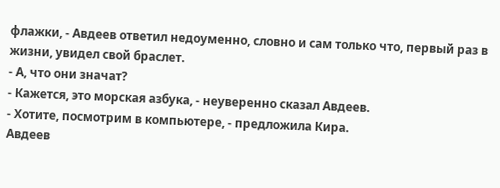флажки, - Авдеев ответил недоуменно, словно и сам только что, первый раз в жизни, увидел свой браслет.
- А, что они значат?
- Кажется, это морская азбука, - неуверенно сказал Авдеев.
- Хотите, посмотрим в компьютере, - предложила Кира.
Авдеев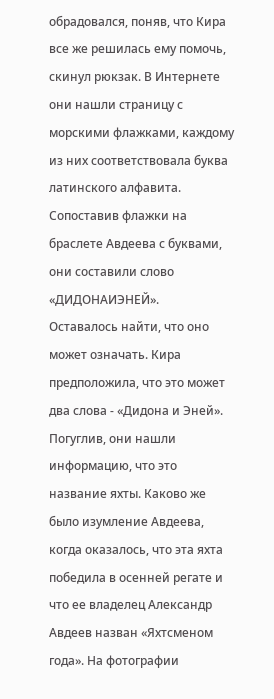обрадовался, поняв, что Кира все же решилась ему помочь, скинул рюкзак. В Интернете они нашли страницу с морскими флажками, каждому из них соответствовала буква латинского алфавита. Сопоставив флажки на браслете Авдеева с буквами, они составили слово «ДИДОНАИЭНЕЙ».
Оставалось найти, что оно может означать. Кира предположила, что это может два слова - «Дидона и Эней». Погуглив, они нашли информацию, что это название яхты. Каково же было изумление Авдеева, когда оказалось, что эта яхта победила в осенней регате и что ее владелец Александр Авдеев назван «Яхтсменом года». На фотографии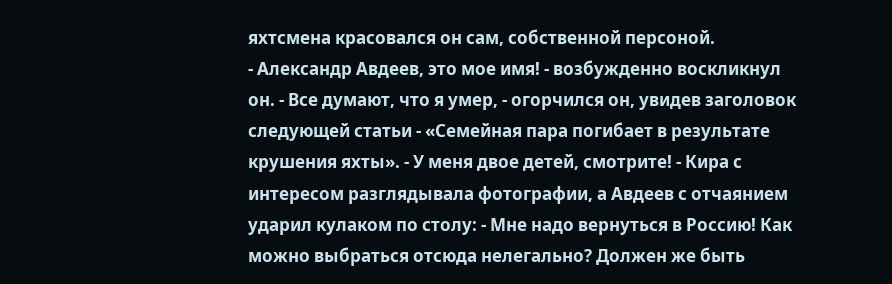яхтсмена красовался он сам, собственной персоной.
- Александр Авдеев, это мое имя! - возбужденно воскликнул он. - Все думают, что я умер, - огорчился он, увидев заголовок следующей статьи - «Семейная пара погибает в результате крушения яхты». - У меня двое детей, смотрите! - Кира с интересом разглядывала фотографии, а Авдеев с отчаянием ударил кулаком по столу: - Мне надо вернуться в Россию! Как можно выбраться отсюда нелегально? Должен же быть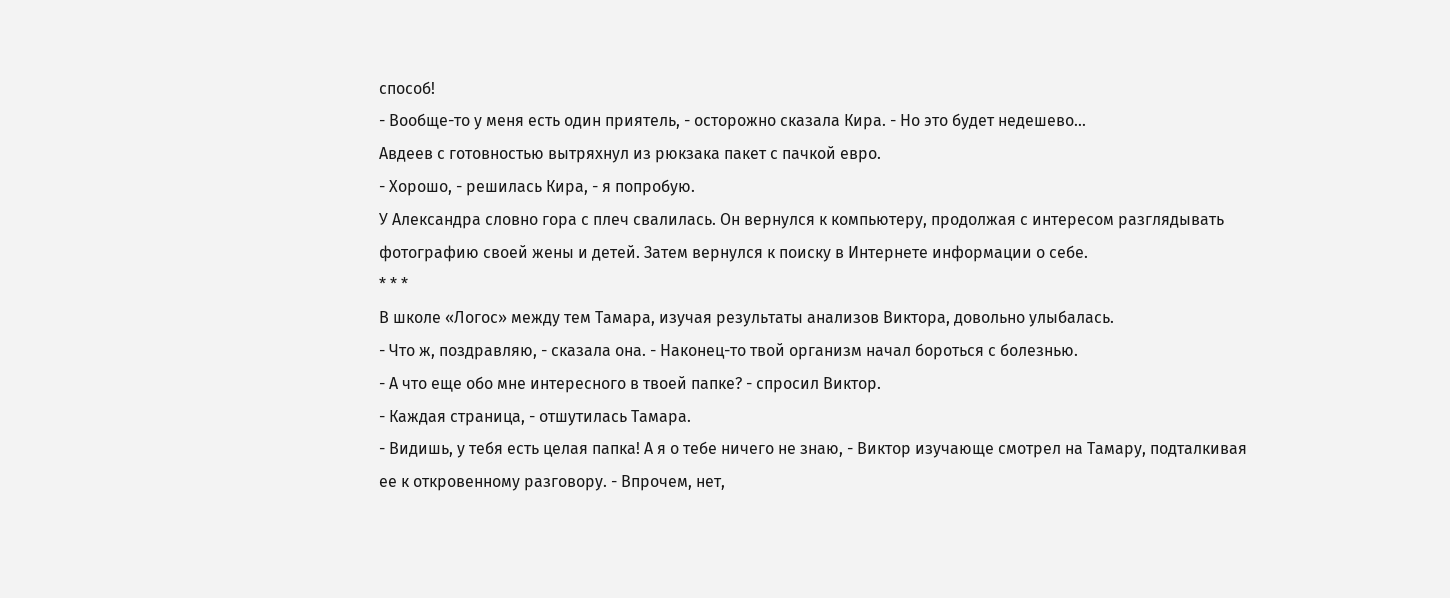способ!
- Вообще-то у меня есть один приятель, - осторожно сказала Кира. - Но это будет недешево...
Авдеев с готовностью вытряхнул из рюкзака пакет с пачкой евро.
- Хорошо, - решилась Кира, - я попробую.
У Александра словно гора с плеч свалилась. Он вернулся к компьютеру, продолжая с интересом разглядывать фотографию своей жены и детей. Затем вернулся к поиску в Интернете информации о себе.
* * *
В школе «Логос» между тем Тамара, изучая результаты анализов Виктора, довольно улыбалась.
- Что ж, поздравляю, - сказала она. - Наконец-то твой организм начал бороться с болезнью.
- А что еще обо мне интересного в твоей папке? - спросил Виктор.
- Каждая страница, - отшутилась Тамара.
- Видишь, у тебя есть целая папка! А я о тебе ничего не знаю, - Виктор изучающе смотрел на Тамару, подталкивая ее к откровенному разговору. - Впрочем, нет,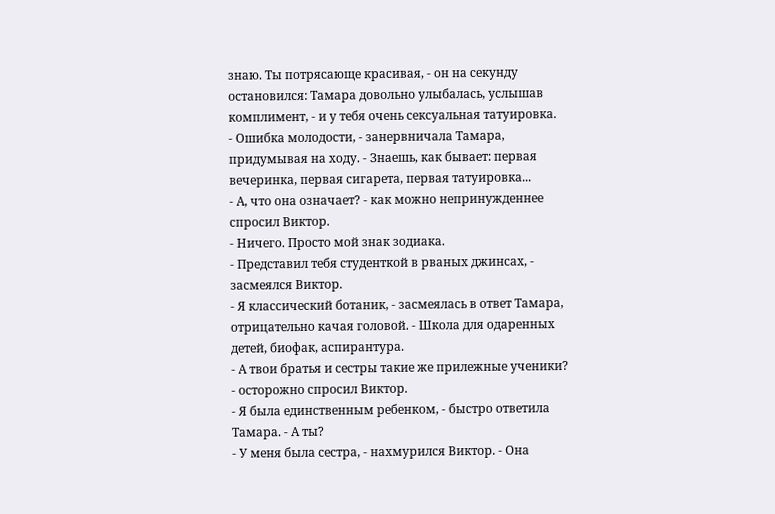знаю. Ты потрясающе красивая, - он на секунду остановился: Тамара довольно улыбалась, услышав комплимент, - и у тебя очень сексуальная татуировка.
- Ошибка молодости, - занервничала Тамара, придумывая на ходу. - Знаешь, как бывает: первая вечеринка, первая сигарета, первая татуировка...
- А, что она означает? - как можно непринужденнее спросил Виктор.
- Ничего. Просто мой знак зодиака.
- Представил тебя студенткой в рваных джинсах, - засмеялся Виктор.
- Я классический ботаник, - засмеялась в ответ Тамара, отрицательно качая головой. - Школа для одаренных детей, биофак, аспирантура.
- А твои братья и сестры такие же прилежные ученики? - осторожно спросил Виктор.
- Я была единственным ребенком, - быстро ответила Тамара. - А ты?
- У меня была сестра, - нахмурился Виктор. - Она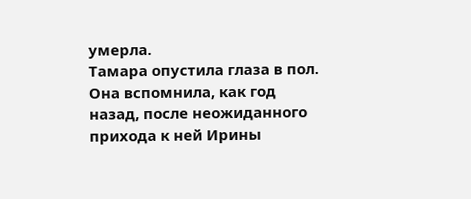умерла.
Тамара опустила глаза в пол. Она вспомнила, как год назад, после неожиданного прихода к ней Ирины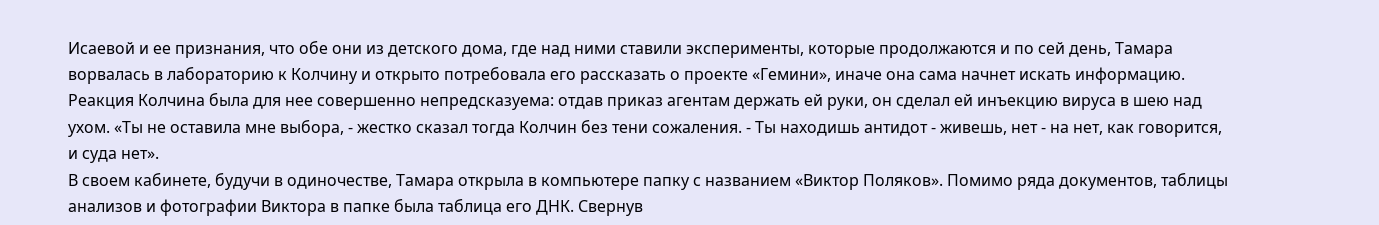Исаевой и ее признания, что обе они из детского дома, где над ними ставили эксперименты, которые продолжаются и по сей день, Тамара ворвалась в лабораторию к Колчину и открыто потребовала его рассказать о проекте «Гемини», иначе она сама начнет искать информацию.
Реакция Колчина была для нее совершенно непредсказуема: отдав приказ агентам держать ей руки, он сделал ей инъекцию вируса в шею над ухом. «Ты не оставила мне выбора, - жестко сказал тогда Колчин без тени сожаления. - Ты находишь антидот - живешь, нет - на нет, как говорится, и суда нет».
В своем кабинете, будучи в одиночестве, Тамара открыла в компьютере папку с названием «Виктор Поляков». Помимо ряда документов, таблицы анализов и фотографии Виктора в папке была таблица его ДНК. Свернув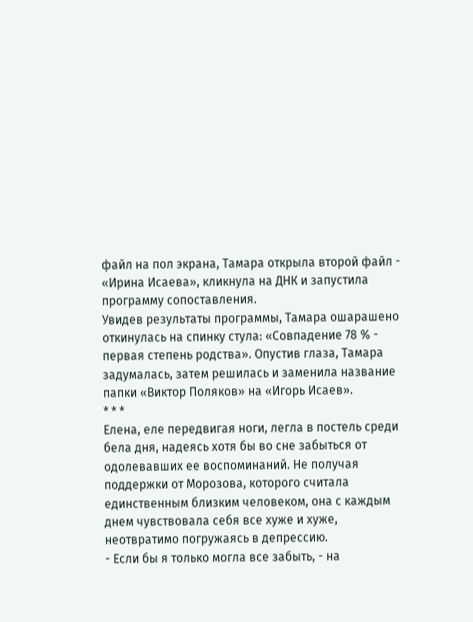файл на пол экрана, Тамара открыла второй файл - «Ирина Исаева», кликнула на ДНК и запустила программу сопоставления.
Увидев результаты программы, Тамара ошарашено откинулась на спинку стула: «Совпадение 78 % - первая степень родства». Опустив глаза, Тамара задумалась, затем решилась и заменила название папки «Виктор Поляков» на «Игорь Исаев».
* * *
Елена, еле передвигая ноги, легла в постель среди бела дня, надеясь хотя бы во сне забыться от одолевавших ее воспоминаний. Не получая поддержки от Морозова, которого считала единственным близким человеком, она с каждым днем чувствовала себя все хуже и хуже, неотвратимо погружаясь в депрессию.
- Если бы я только могла все забыть, - на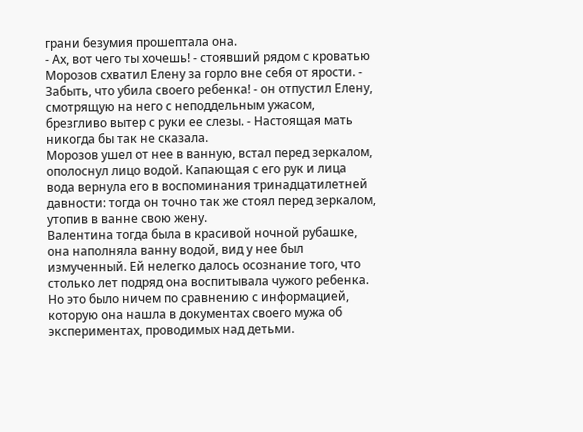грани безумия прошептала она.
- Ах, вот чего ты хочешь! - стоявший рядом с кроватью Морозов схватил Елену за горло вне себя от ярости. - Забыть, что убила своего ребенка! - он отпустил Елену, смотрящую на него с неподдельным ужасом, брезгливо вытер с руки ее слезы. - Настоящая мать никогда бы так не сказала.
Морозов ушел от нее в ванную, встал перед зеркалом, ополоснул лицо водой. Капающая с его рук и лица вода вернула его в воспоминания тринадцатилетней давности: тогда он точно так же стоял перед зеркалом, утопив в ванне свою жену.
Валентина тогда была в красивой ночной рубашке, она наполняла ванну водой, вид у нее был измученный. Ей нелегко далось осознание того, что столько лет подряд она воспитывала чужого ребенка. Но это было ничем по сравнению с информацией, которую она нашла в документах своего мужа об экспериментах, проводимых над детьми.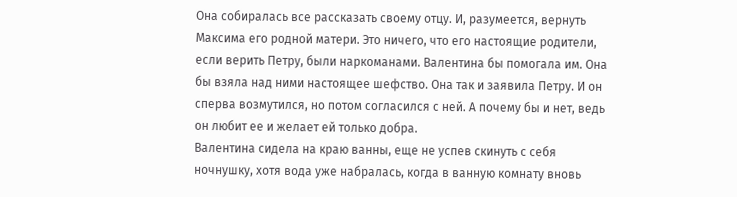Она собиралась все рассказать своему отцу. И, разумеется, вернуть Максима его родной матери. Это ничего, что его настоящие родители, если верить Петру, были наркоманами. Валентина бы помогала им. Она бы взяла над ними настоящее шефство. Она так и заявила Петру. И он сперва возмутился, но потом согласился с ней. А почему бы и нет, ведь он любит ее и желает ей только добра.
Валентина сидела на краю ванны, еще не успев скинуть с себя ночнушку, хотя вода уже набралась, когда в ванную комнату вновь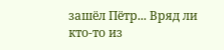зашёл Пётр... Вряд ли кто-то из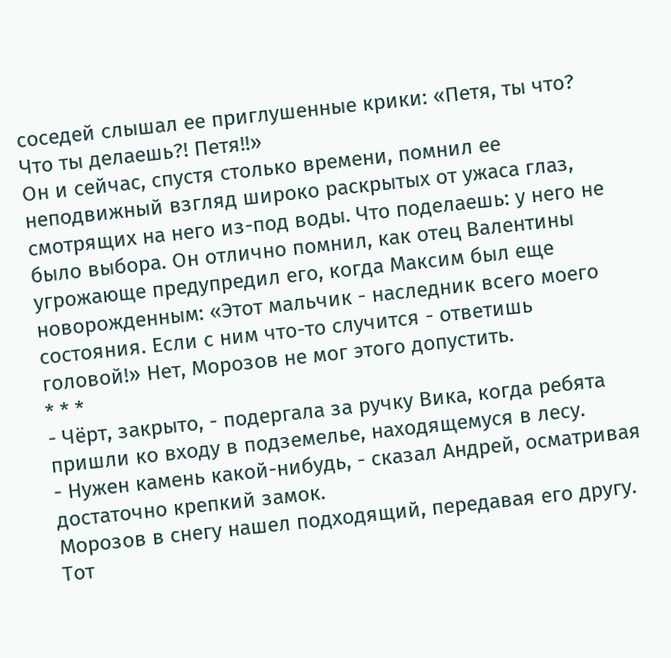соседей слышал ее приглушенные крики: «Петя, ты что? Что ты делаешь?! Петя!!»
Он и сейчас, спустя столько времени, помнил ее неподвижный взгляд широко раскрытых от ужаса глаз, смотрящих на него из-под воды. Что поделаешь: у него не было выбора. Он отлично помнил, как отец Валентины угрожающе предупредил его, когда Максим был еще новорожденным: «Этот мальчик - наследник всего моего состояния. Если с ним что-то случится - ответишь головой!» Нет, Морозов не мог этого допустить.
* * *
- Чёрт, закрыто, - подергала за ручку Вика, когда ребята пришли ко входу в подземелье, находящемуся в лесу.
- Нужен камень какой-нибудь, - сказал Андрей, осматривая достаточно крепкий замок.
Морозов в снегу нашел подходящий, передавая его другу. Тот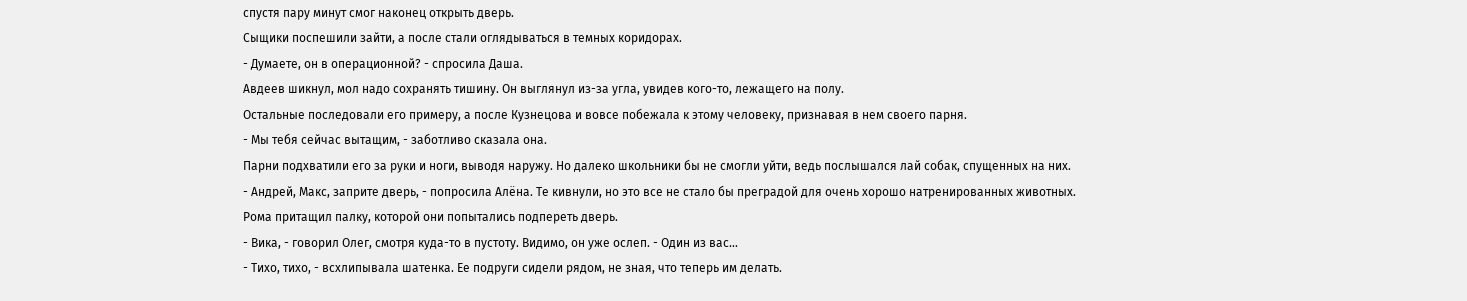спустя пару минут смог наконец открыть дверь.
Сыщики поспешили зайти, а после стали оглядываться в темных коридорах.
- Думаете, он в операционной? - спросила Даша.
Авдеев шикнул, мол надо сохранять тишину. Он выглянул из-за угла, увидев кого-то, лежащего на полу.
Остальные последовали его примеру, а после Кузнецова и вовсе побежала к этому человеку, признавая в нем своего парня.
- Мы тебя сейчас вытащим, - заботливо сказала она.
Парни подхватили его за руки и ноги, выводя наружу. Но далеко школьники бы не смогли уйти, ведь послышался лай собак, спущенных на них.
- Андрей, Макс, заприте дверь, - попросила Алёна. Те кивнули, но это все не стало бы преградой для очень хорошо натренированных животных.
Рома притащил палку, которой они попытались подпереть дверь.
- Вика, - говорил Олег, смотря куда-то в пустоту. Видимо, он уже ослеп. - Один из вас...
- Тихо, тихо, - всхлипывала шатенка. Ее подруги сидели рядом, не зная, что теперь им делать.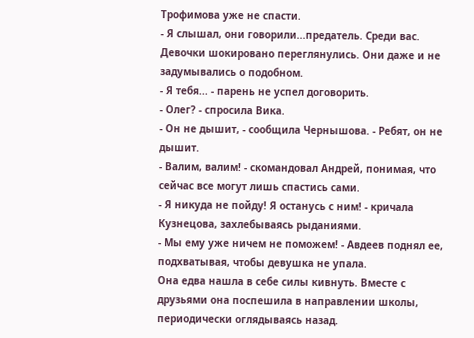Трофимова уже не спасти.
- Я слышал, они говорили...предатель. Среди вас.
Девочки шокировано переглянулись. Они даже и не задумывались о подобном.
- Я тебя... - парень не успел договорить.
- Олег? - спросила Вика.
- Он не дышит, - сообщила Чернышова. - Ребят, он не дышит.
- Валим, валим! - скомандовал Андрей, понимая, что сейчас все могут лишь спастись сами.
- Я никуда не пойду! Я останусь с ним! - кричала Кузнецова, захлебываясь рыданиями.
- Мы ему уже ничем не поможем! - Авдеев поднял ее, подхватывая, чтобы девушка не упала.
Она едва нашла в себе силы кивнуть. Вместе с друзьями она поспешила в направлении школы, периодически оглядываясь назад.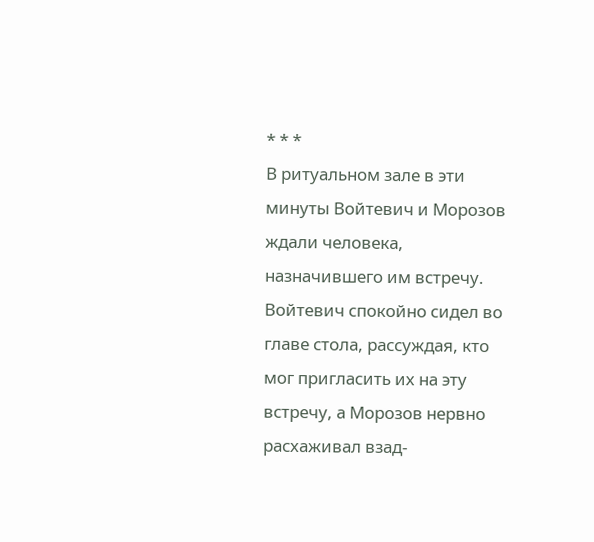* * *
В ритуальном зале в эти минуты Войтевич и Морозов ждали человека, назначившего им встречу. Войтевич спокойно сидел во главе стола, рассуждая, кто мог пригласить их на эту встречу, а Морозов нервно расхаживал взад-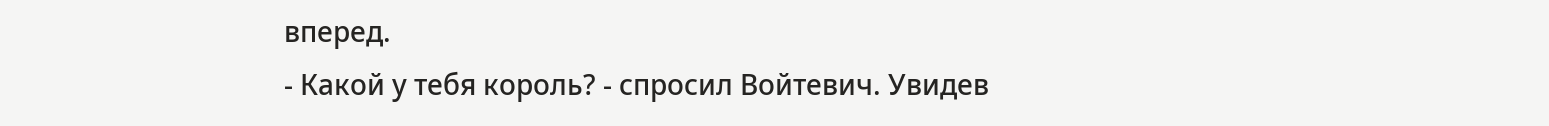вперед.
- Какой у тебя король? - спросил Войтевич. Увидев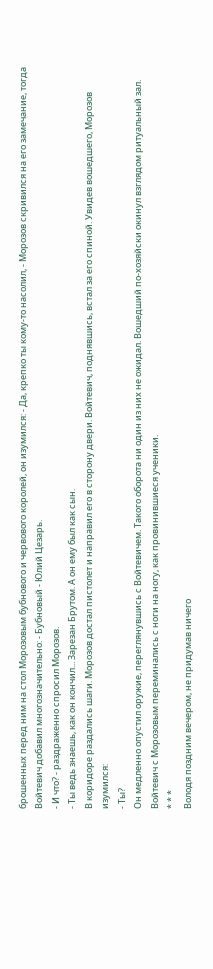брошенных перед ним на стол Морозовым бубнового и червового королей, он изумился: - Да, крепко ты кому-то насолил, - Морозов скривился на его замечание, тогда Войтевич добавил многозначительно: - Бубновый - Юлий Цезарь.
- И что? - раздраженно спросил Морозов.
- Ты ведь знаешь, как он кончил... Зарезан Брутом. А он ему был как сын.
В коридоре раздались шаги. Морозов достал пистолет и направил его в сторону двери. Войтевич, поднявшись, встал за его спиной. Увидев вошедшего, Морозов изумился:
- Ты?
Он медленно опустил оружие, переглянувшись с Войтевичем. Такого оборота ни один из них не ожидал. Вошедший по-хозяйски окинул взглядом ритуальный зал. Войтевич с Морозовым переминались с ноги на ногу, как провинившиеся ученики.
* * *
Володя поздним вечером, не придумав ничего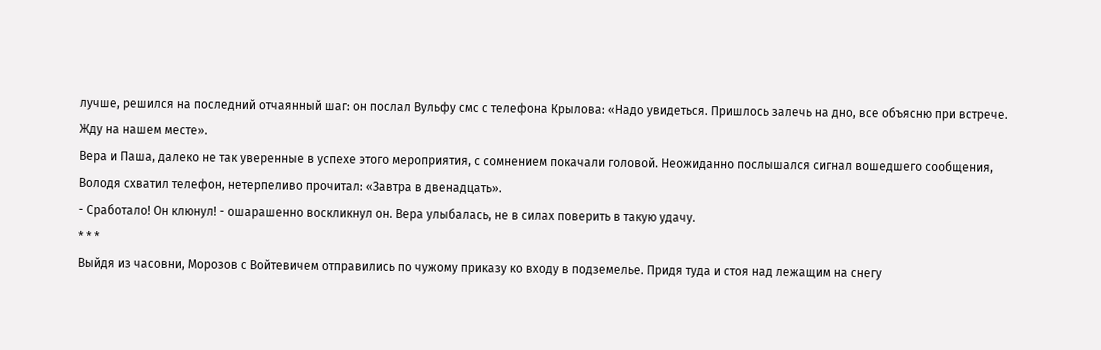лучше, решился на последний отчаянный шаг: он послал Вульфу смс с телефона Крылова: «Надо увидеться. Пришлось залечь на дно, все объясню при встрече. Жду на нашем месте».
Вера и Паша, далеко не так уверенные в успехе этого мероприятия, с сомнением покачали головой. Неожиданно послышался сигнал вошедшего сообщения, Володя схватил телефон, нетерпеливо прочитал: «Завтра в двенадцать».
- Сработало! Он клюнул! - ошарашенно воскликнул он. Вера улыбалась, не в силах поверить в такую удачу.
* * *
Выйдя из часовни, Морозов с Войтевичем отправились по чужому приказу ко входу в подземелье. Придя туда и стоя над лежащим на снегу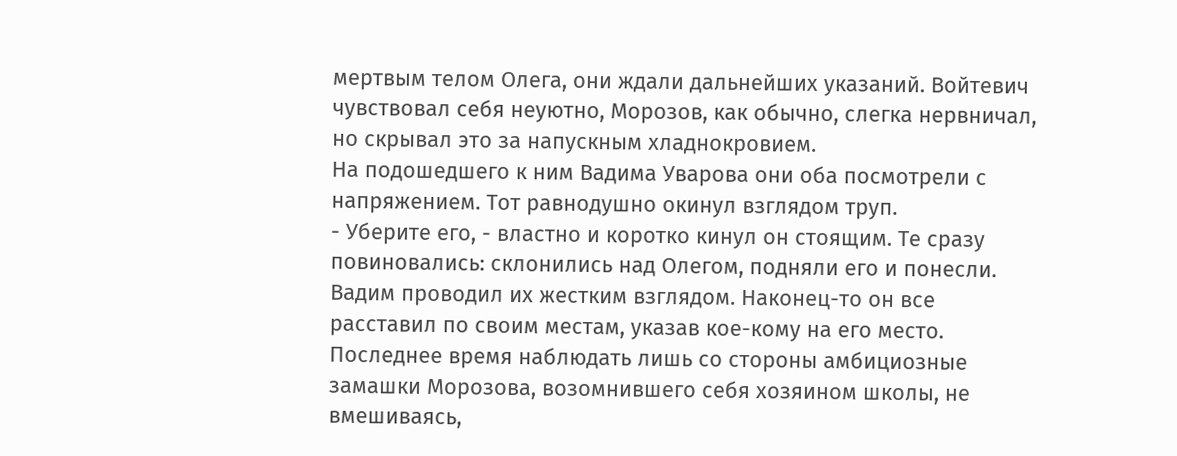мертвым телом Олега, они ждали дальнейших указаний. Войтевич чувствовал себя неуютно, Морозов, как обычно, слегка нервничал, но скрывал это за напускным хладнокровием.
На подошедшего к ним Вадима Уварова они оба посмотрели с напряжением. Тот равнодушно окинул взглядом труп.
- Уберите его, - властно и коротко кинул он стоящим. Те сразу повиновались: склонились над Олегом, подняли его и понесли.
Вадим проводил их жестким взглядом. Наконец-то он все расставил по своим местам, указав кое-кому на его место. Последнее время наблюдать лишь со стороны амбициозные замашки Морозова, возомнившего себя хозяином школы, не вмешиваясь,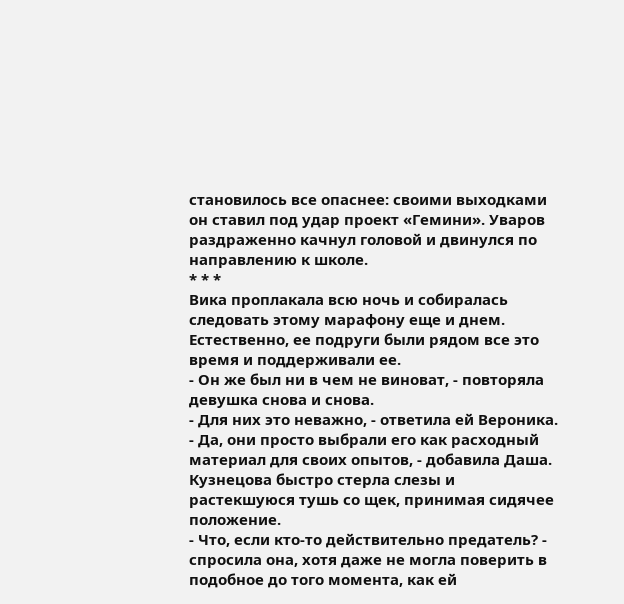становилось все опаснее: своими выходками он ставил под удар проект «Гемини». Уваров раздраженно качнул головой и двинулся по направлению к школе.
* * *
Вика проплакала всю ночь и собиралась следовать этому марафону еще и днем. Естественно, ее подруги были рядом все это время и поддерживали ее.
- Он же был ни в чем не виноват, - повторяла девушка снова и снова.
- Для них это неважно, - ответила ей Вероника.
- Да, они просто выбрали его как расходный материал для своих опытов, - добавила Даша.
Кузнецова быстро стерла слезы и растекшуюся тушь со щек, принимая сидячее положение.
- Что, если кто-то действительно предатель? - спросила она, хотя даже не могла поверить в подобное до того момента, как ей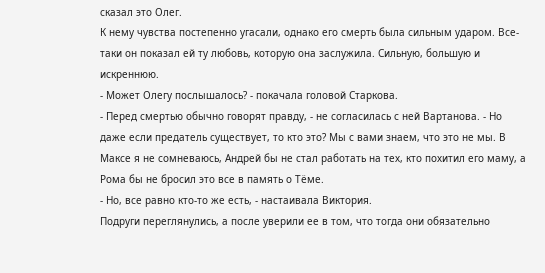сказал это Олег.
К нему чувства постепенно угасали, однако его смерть была сильным ударом. Все-таки он показал ей ту любовь, которую она заслужила. Сильную, большую и искреннюю.
- Может Олегу послышалось? - покачала головой Старкова.
- Перед смертью обычно говорят правду, - не согласилась с ней Вартанова. - Но даже если предатель существует, то кто это? Мы с вами знаем, что это не мы. В Максе я не сомневаюсь, Андрей бы не стал работать на тех, кто похитил его маму, а Рома бы не бросил это все в память о Тëме.
- Но, все равно кто-то же есть, - настаивала Виктория.
Подруги переглянулись, а после уверили ее в том, что тогда они обязательно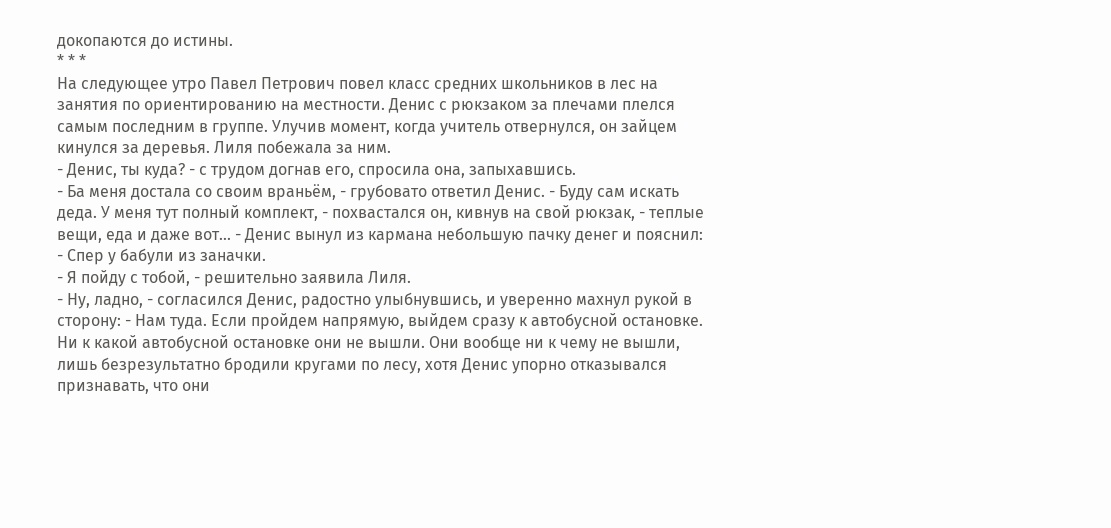докопаются до истины.
* * *
На следующее утро Павел Петрович повел класс средних школьников в лес на занятия по ориентированию на местности. Денис с рюкзаком за плечами плелся самым последним в группе. Улучив момент, когда учитель отвернулся, он зайцем кинулся за деревья. Лиля побежала за ним.
- Денис, ты куда? - с трудом догнав его, спросила она, запыхавшись.
- Ба меня достала со своим враньём, - грубовато ответил Денис. - Буду сам искать деда. У меня тут полный комплект, - похвастался он, кивнув на свой рюкзак, - теплые вещи, еда и даже вот... - Денис вынул из кармана небольшую пачку денег и пояснил: - Спер у бабули из заначки.
- Я пойду с тобой, - решительно заявила Лиля.
- Ну, ладно, - согласился Денис, радостно улыбнувшись, и уверенно махнул рукой в сторону: - Нам туда. Если пройдем напрямую, выйдем сразу к автобусной остановке.
Ни к какой автобусной остановке они не вышли. Они вообще ни к чему не вышли, лишь безрезультатно бродили кругами по лесу, хотя Денис упорно отказывался признавать, что они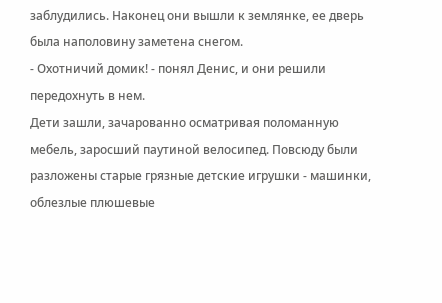заблудились. Наконец они вышли к землянке, ее дверь была наполовину заметена снегом.
- Охотничий домик! - понял Денис, и они решили передохнуть в нем.
Дети зашли, зачарованно осматривая поломанную мебель, заросший паутиной велосипед. Повсюду были разложены старые грязные детские игрушки - машинки, облезлые плюшевые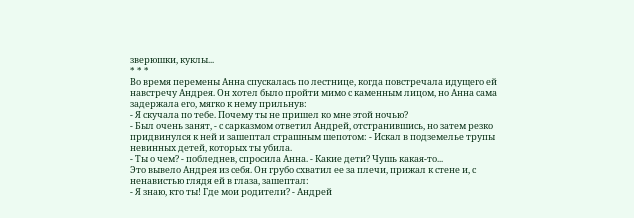зверюшки, куклы...
* * *
Во время перемены Анна спускалась по лестнице, когда повстречала идущего ей навстречу Андрея. Он хотел было пройти мимо с каменным лицом, но Анна сама задержала его, мягко к нему прильнув:
- Я скучала по тебе. Почему ты не пришел ко мне этой ночью?
- Был очень занят, - с сарказмом ответил Андрей, отстранившись, но затем резко придвинулся к ней и зашептал страшным шепотом: - Искал в подземелье трупы невинных детей, которых ты убила.
- Ты о чем? - побледнев, спросила Анна. - Какие дети? Чушь какая-то...
Это вывело Андрея из себя. Он грубо схватил ее за плечи, прижал к стене и, с ненавистью глядя ей в глаза, зашептал:
- Я знаю, кто ты! Где мои родители? - Андрей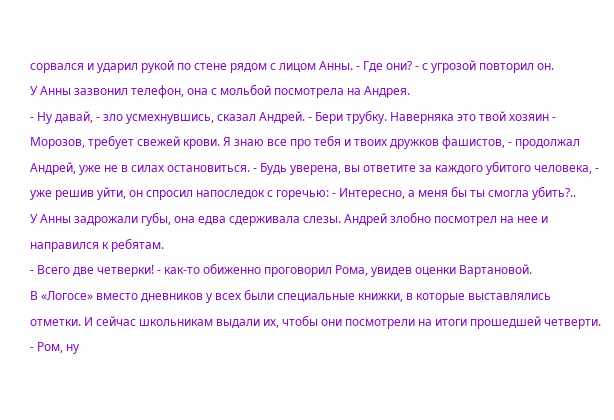сорвался и ударил рукой по стене рядом с лицом Анны. - Где они? - с угрозой повторил он.
У Анны зазвонил телефон, она с мольбой посмотрела на Андрея.
- Ну давай, - зло усмехнувшись, сказал Андрей. - Бери трубку. Наверняка это твой хозяин - Морозов, требует свежей крови. Я знаю все про тебя и твоих дружков фашистов, - продолжал Андрей, уже не в силах остановиться. - Будь уверена, вы ответите за каждого убитого человека, - уже решив уйти, он спросил напоследок с горечью: - Интересно, а меня бы ты смогла убить?..
У Анны задрожали губы, она едва сдерживала слезы. Андрей злобно посмотрел на нее и направился к ребятам.
- Всего две четверки! - как-то обиженно проговорил Рома, увидев оценки Вартановой.
В «Логосе» вместо дневников у всех были специальные книжки, в которые выставлялись отметки. И сейчас школьникам выдали их, чтобы они посмотрели на итоги прошедшей четверти.
- Ром, ну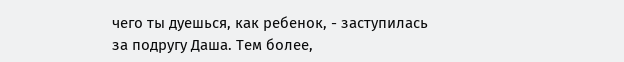чего ты дуешься, как ребенок, - заступилась за подругу Даша. Тем более,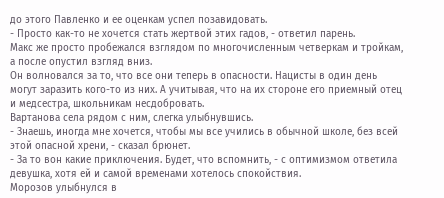до этого Павленко и ее оценкам успел позавидовать.
- Просто как-то не хочется стать жертвой этих гадов, - ответил парень.
Макс же просто пробежался взглядом по многочисленным четверкам и тройкам, а после опустил взгляд вниз.
Он волновался за то, что все они теперь в опасности. Нацисты в один день могут заразить кого-то из них. А учитывая, что на их стороне его приемный отец и медсестра, школьникам несдобровать.
Вартанова села рядом с ним, слегка улыбнувшись.
- Знаешь, иногда мне хочется, чтобы мы все учились в обычной школе, без всей этой опасной хрени, - сказал брюнет.
- За то вон какие приключения. Будет, что вспомнить, - с оптимизмом ответила девушка, хотя ей и самой временами хотелось спокойствия.
Морозов улыбнулся в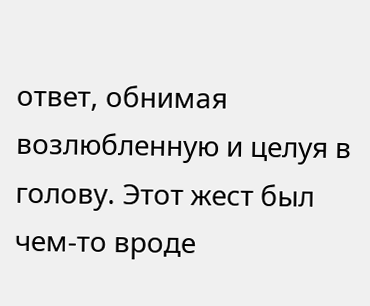ответ, обнимая возлюбленную и целуя в голову. Этот жест был чем-то вроде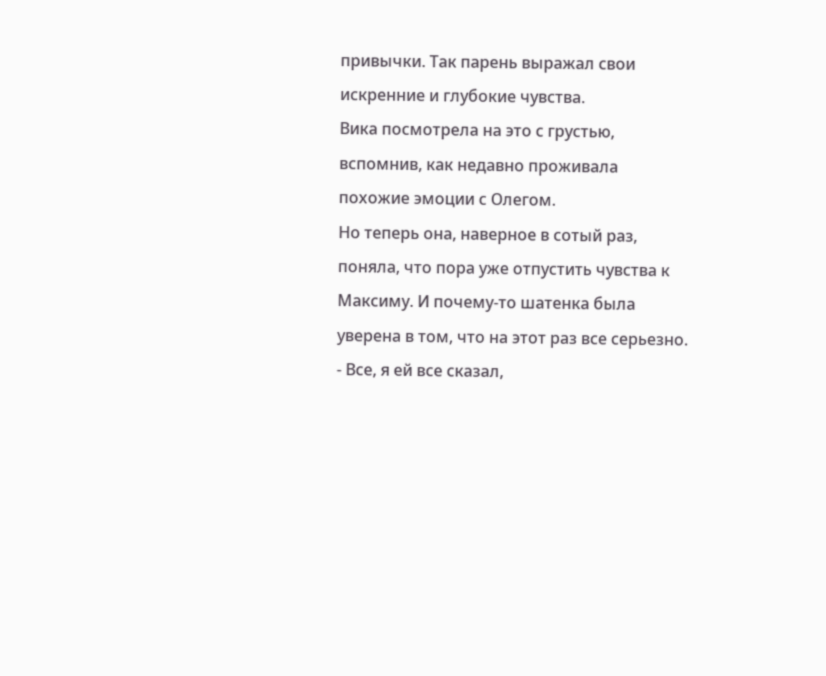привычки. Так парень выражал свои искренние и глубокие чувства.
Вика посмотрела на это с грустью, вспомнив, как недавно проживала похожие эмоции с Олегом.
Но теперь она, наверное в сотый раз, поняла, что пора уже отпустить чувства к Максиму. И почему-то шатенка была уверена в том, что на этот раз все серьезно.
- Все, я ей все сказал,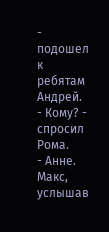- подошел к ребятам Андрей.
- Кому? - спросил Рома.
- Анне.
Макс, услышав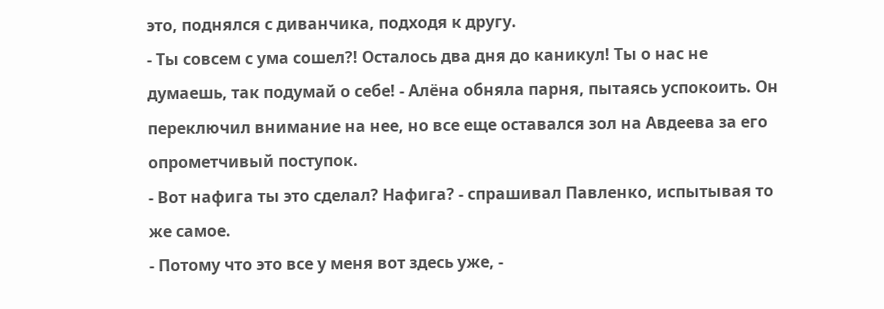это, поднялся с диванчика, подходя к другу.
- Ты совсем с ума сошел?! Осталось два дня до каникул! Ты о нас не думаешь, так подумай о себе! - Алёна обняла парня, пытаясь успокоить. Он переключил внимание на нее, но все еще оставался зол на Авдеева за его опрометчивый поступок.
- Вот нафига ты это сделал? Нафига? - спрашивал Павленко, испытывая то же самое.
- Потому что это все у меня вот здесь уже, -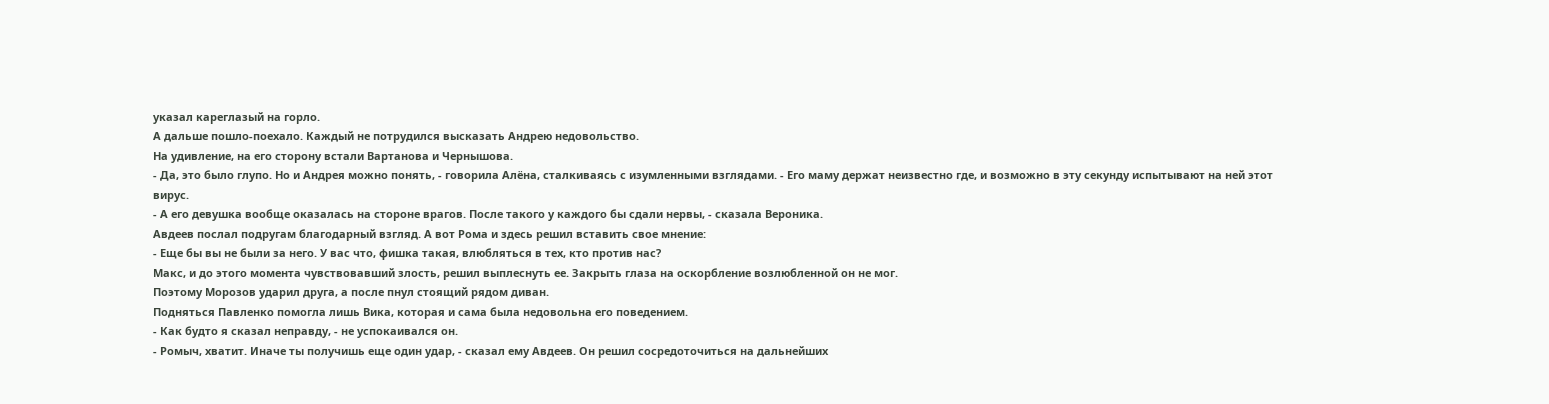указал кареглазый на горло.
А дальше пошло-поехало. Каждый не потрудился высказать Андрею недовольство.
На удивление, на его сторону встали Вартанова и Чернышова.
- Да, это было глупо. Но и Андрея можно понять, - говорила Алёна, сталкиваясь с изумленными взглядами. - Его маму держат неизвестно где, и возможно в эту секунду испытывают на ней этот вирус.
- А его девушка вообще оказалась на стороне врагов. После такого у каждого бы сдали нервы, - сказала Вероника.
Авдеев послал подругам благодарный взгляд. А вот Рома и здесь решил вставить свое мнение:
- Еще бы вы не были за него. У вас что, фишка такая, влюбляться в тех, кто против нас?
Макс, и до этого момента чувствовавший злость, решил выплеснуть ее. Закрыть глаза на оскорбление возлюбленной он не мог.
Поэтому Морозов ударил друга, а после пнул стоящий рядом диван.
Подняться Павленко помогла лишь Вика, которая и сама была недовольна его поведением.
- Как будто я сказал неправду, - не успокаивался он.
- Ромыч, хватит. Иначе ты получишь еще один удар, - сказал ему Авдеев. Он решил сосредоточиться на дальнейших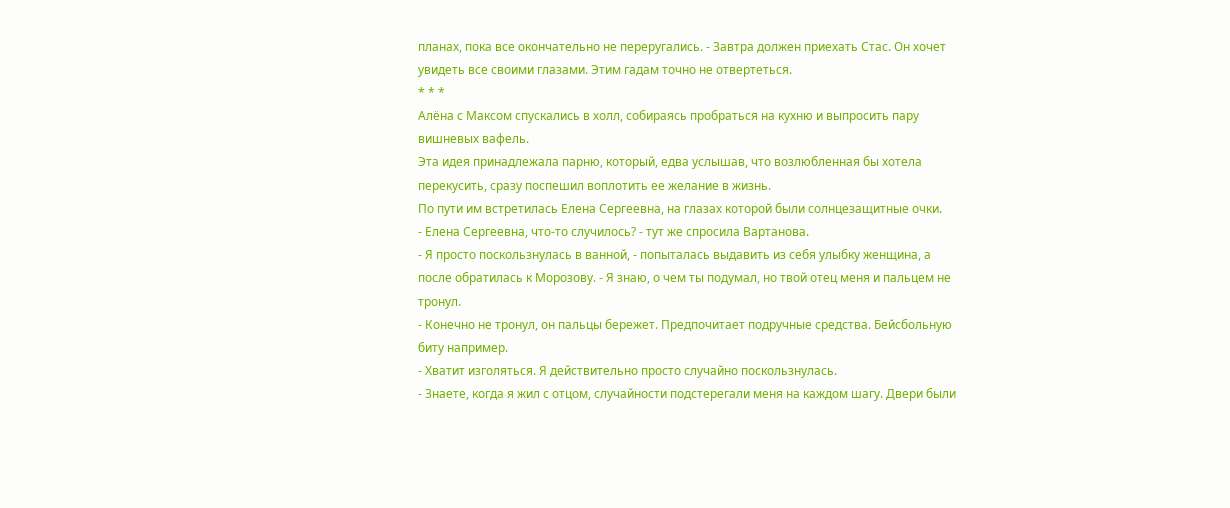планах, пока все окончательно не переругались. - Завтра должен приехать Стас. Он хочет увидеть все своими глазами. Этим гадам точно не отвертеться.
* * *
Алёна с Максом спускались в холл, собираясь пробраться на кухню и выпросить пару вишневых вафель.
Эта идея принадлежала парню, который, едва услышав, что возлюбленная бы хотела перекусить, сразу поспешил воплотить ее желание в жизнь.
По пути им встретилась Елена Сергеевна, на глазах которой были солнцезащитные очки.
- Елена Сергеевна, что-то случилось? - тут же спросила Вартанова.
- Я просто поскользнулась в ванной, - попыталась выдавить из себя улыбку женщина, а после обратилась к Морозову. - Я знаю, о чем ты подумал, но твой отец меня и пальцем не тронул.
- Конечно не тронул, он пальцы бережет. Предпочитает подручные средства. Бейсбольную биту например.
- Хватит изголяться. Я действительно просто случайно поскользнулась.
- Знаете, когда я жил с отцом, случайности подстерегали меня на каждом шагу. Двери были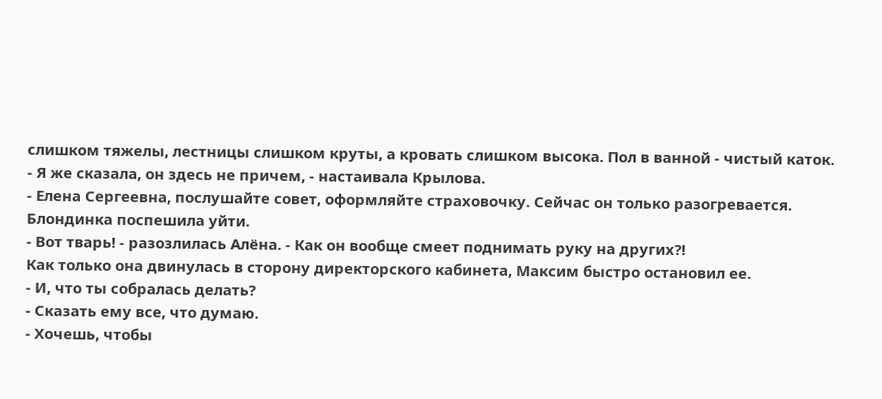слишком тяжелы, лестницы слишком круты, а кровать слишком высока. Пол в ванной - чистый каток.
- Я же сказала, он здесь не причем, - настаивала Крылова.
- Елена Сергеевна, послушайте совет, оформляйте страховочку. Сейчас он только разогревается.
Блондинка поспешила уйти.
- Вот тварь! - разозлилась Алёна. - Как он вообще смеет поднимать руку на других?!
Как только она двинулась в сторону директорского кабинета, Максим быстро остановил ее.
- И, что ты собралась делать?
- Сказать ему все, что думаю.
- Хочешь, чтобы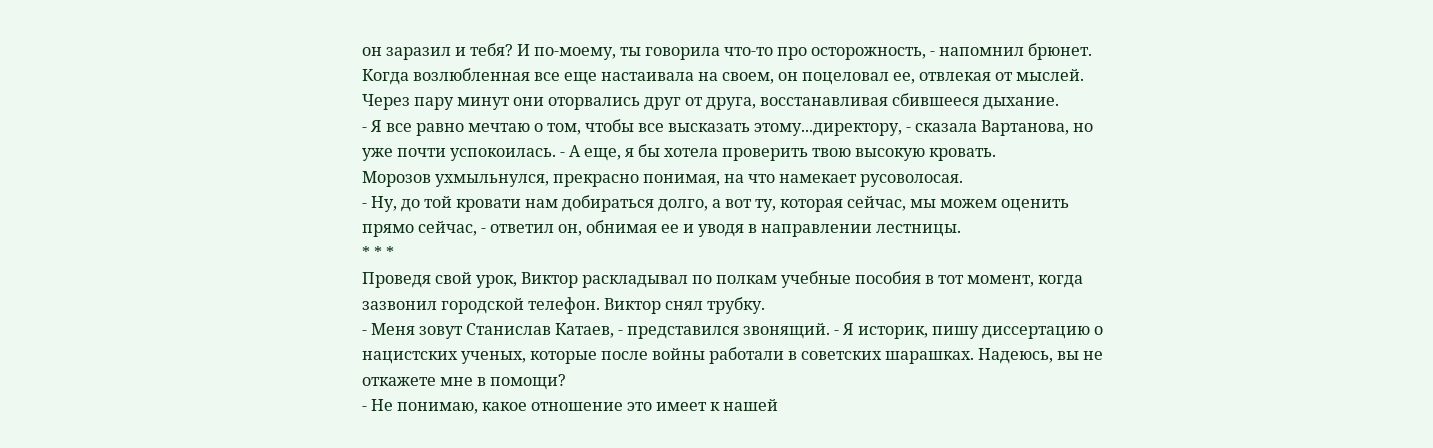он заразил и тебя? И по-моему, ты говорила что-то про осторожность, - напомнил брюнет. Когда возлюбленная все еще настаивала на своем, он поцеловал ее, отвлекая от мыслей.
Через пару минут они оторвались друг от друга, восстанавливая сбившееся дыхание.
- Я все равно мечтаю о том, чтобы все высказать этому...директору, - сказала Вартанова, но уже почти успокоилась. - А еще, я бы хотела проверить твою высокую кровать.
Морозов ухмыльнулся, прекрасно понимая, на что намекает русоволосая.
- Ну, до той кровати нам добираться долго, а вот ту, которая сейчас, мы можем оценить прямо сейчас, - ответил он, обнимая ее и уводя в направлении лестницы.
* * *
Проведя свой урок, Виктор раскладывал по полкам учебные пособия в тот момент, когда зазвонил городской телефон. Виктор снял трубку.
- Меня зовут Станислав Катаев, - представился звонящий. - Я историк, пишу диссертацию о нацистских ученых, которые после войны работали в советских шарашках. Надеюсь, вы не откажете мне в помощи?
- Не понимаю, какое отношение это имеет к нашей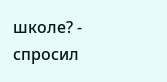школе? - спросил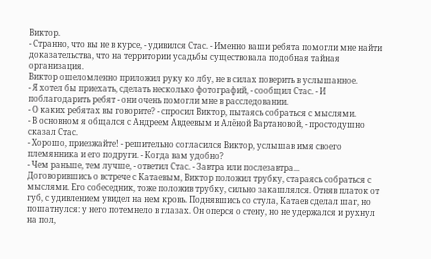Виктор.
- Странно, что вы не в курсе, - удивился Стас. - Именно ваши ребята помогли мне найти доказательства, что на территории усадьбы существовала подобная тайная организация.
Виктор ошеломленно приложил руку ко лбу, не в силах поверить в услышанное.
- Я хотел бы приехать, сделать несколько фотографий, - сообщил Стас. - И поблагодарить ребят - они очень помогли мне в расследовании.
- О каких ребятах вы говорите? - спросил Виктор, пытаясь собраться с мыслями.
- В основном я общался с Андреем Авдеевым и Алёной Вартановой, - простодушно сказал Стас.
- Хорошо, приезжайте! - решительно согласился Виктор, услышав имя своего племянника и его подруги. - Когда вам удобно?
- Чем раньше, тем лучше, - ответил Стас. - Завтра или послезавтра...
Договорившись о встрече с Катаевым, Виктор положил трубку, стараясь собраться с мыслями. Его собеседник, тоже положив трубку, сильно закашлялся. Отняв платок от губ, с удивлением увидел на нем кровь. Поднявшись со стула, Катаев сделал шаг, но пошатнулся: у него потемнело в глазах. Он оперся о стену, но не удержался и рухнул на пол,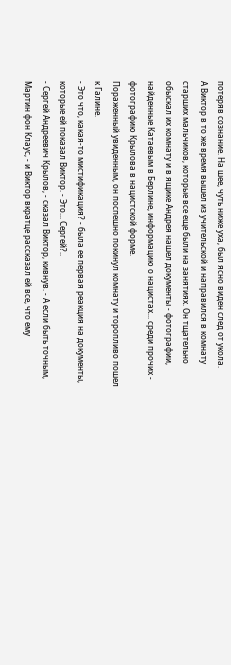потеряв сознание. На шее, чуть ниже уха, был ясно виден след от укола.
А Виктор в то же время вышел из учительской и направился в комнату старших мальчиков, которые все еще были на занятиях. Он тщательно обыскал их комнату и в ящике Андрея нашел документы - фотографии, найденные Катаевым в Берлине, информацию о нацистах... среди прочих - фотографию Крылова в нацистской форме.
Пораженный увиденным, он поспешно покинул комнату и торопливо пошел к Галине.
- Это что, какая-то мистификация? - была ее первая реакция на документы, которые ей показал Виктор. - Это... Сергей?..
- Сергей Андреевич Крылов, - сказал Виктор, кивнув. - А если быть точным, Мартин фон Клаус, - и Виктор вкратце рассказал ей все, что ему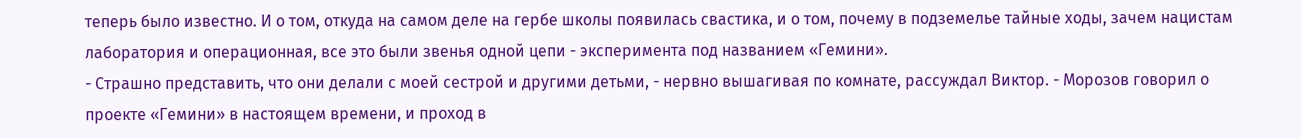теперь было известно. И о том, откуда на самом деле на гербе школы появилась свастика, и о том, почему в подземелье тайные ходы, зачем нацистам лаборатория и операционная, все это были звенья одной цепи - эксперимента под названием «Гемини».
- Страшно представить, что они делали с моей сестрой и другими детьми, - нервно вышагивая по комнате, рассуждал Виктор. - Морозов говорил о проекте «Гемини» в настоящем времени, и проход в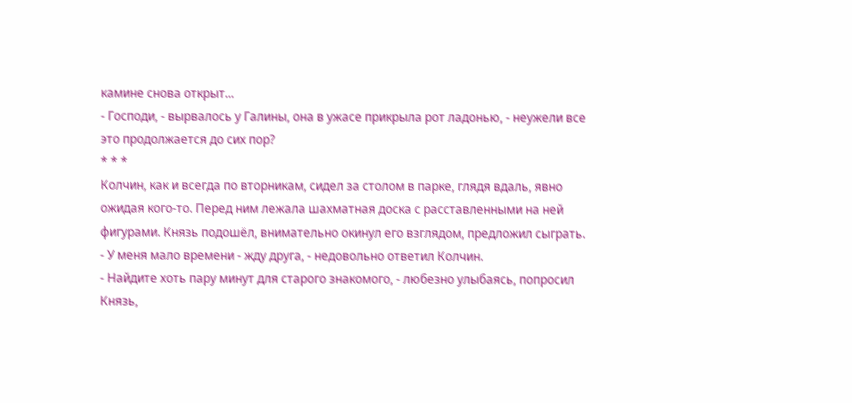камине снова открыт...
- Господи, - вырвалось у Галины, она в ужасе прикрыла рот ладонью, - неужели все это продолжается до сих пор?
* * *
Колчин, как и всегда по вторникам, сидел за столом в парке, глядя вдаль, явно ожидая кого-то. Перед ним лежала шахматная доска с расставленными на ней фигурами. Князь подошёл, внимательно окинул его взглядом, предложил сыграть.
- У меня мало времени - жду друга, - недовольно ответил Колчин.
- Найдите хоть пару минут для старого знакомого, - любезно улыбаясь, попросил Князь,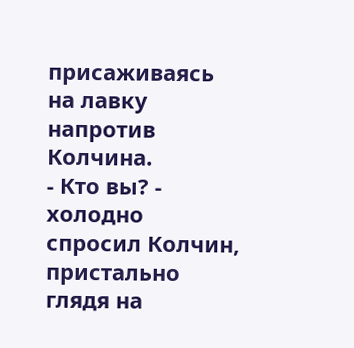присаживаясь на лавку напротив Колчина.
- Кто вы? - холодно спросил Колчин, пристально глядя на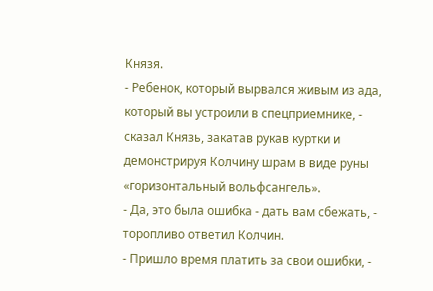Князя.
- Ребенок, который вырвался живым из ада, который вы устроили в спецприемнике, - сказал Князь, закатав рукав куртки и демонстрируя Колчину шрам в виде руны «горизонтальный вольфсангель».
- Да, это была ошибка - дать вам сбежать, - торопливо ответил Колчин.
- Пришло время платить за свои ошибки, -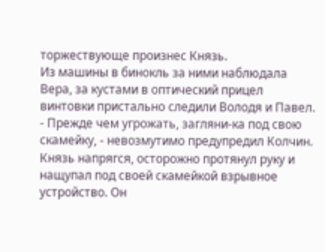торжествующе произнес Князь.
Из машины в бинокль за ними наблюдала Вера, за кустами в оптический прицел винтовки пристально следили Володя и Павел.
- Прежде чем угрожать, загляни-ка под свою скамейку, - невозмутимо предупредил Колчин.
Князь напрягся, осторожно протянул руку и нащупал под своей скамейкой взрывное устройство. Он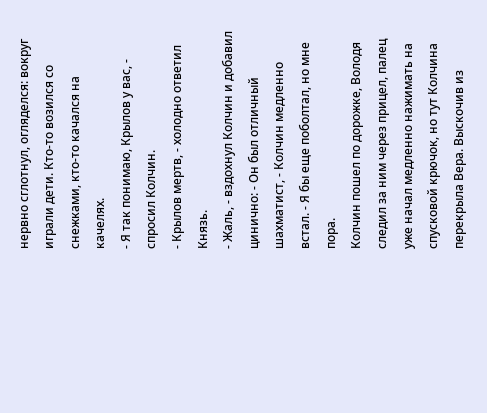нервно сглотнул, огляделся: вокруг играли дети. Кто-то возился со снежками, кто-то качался на качелях.
- Я так понимаю, Крылов у вас, - спросил Колчин.
- Крылов мертв, - холодно ответил Князь.
- Жаль, - вздохнул Колчин и добавил цинично: - Он был отличный шахматист, - Колчин медленно встал. - Я бы еще поболтал, но мне пора.
Колчин пошел по дорожке, Володя следил за ним через прицел, палец уже начал медленно нажимать на спусковой крючок, но тут Колчина перекрыла Вера. Выскочив из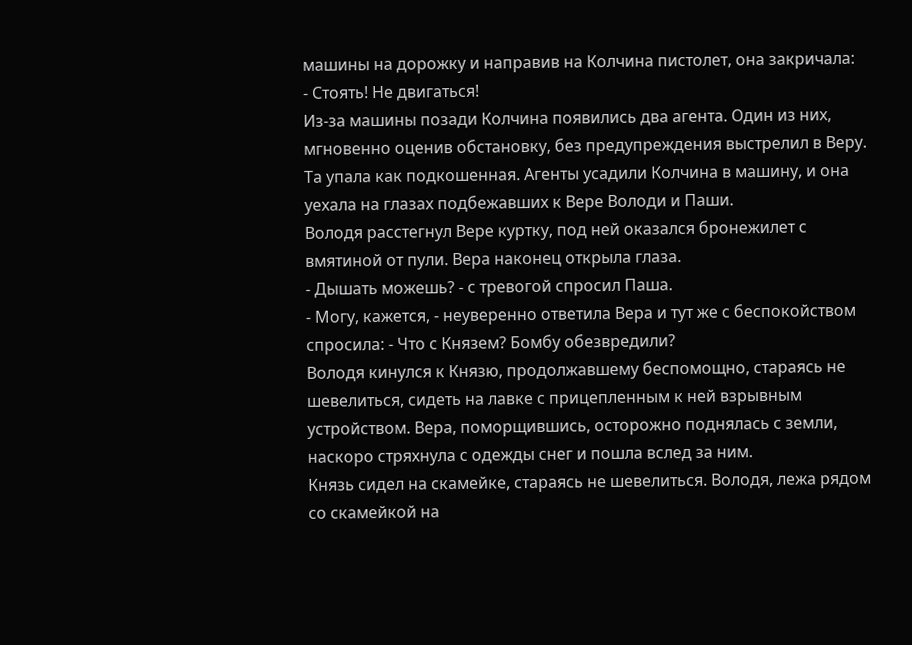машины на дорожку и направив на Колчина пистолет, она закричала:
- Стоять! Не двигаться!
Из-за машины позади Колчина появились два агента. Один из них, мгновенно оценив обстановку, без предупреждения выстрелил в Веру. Та упала как подкошенная. Агенты усадили Колчина в машину, и она уехала на глазах подбежавших к Вере Володи и Паши.
Володя расстегнул Вере куртку, под ней оказался бронежилет с вмятиной от пули. Вера наконец открыла глаза.
- Дышать можешь? - с тревогой спросил Паша.
- Могу, кажется, - неуверенно ответила Вера и тут же с беспокойством спросила: - Что с Князем? Бомбу обезвредили?
Володя кинулся к Князю, продолжавшему беспомощно, стараясь не шевелиться, сидеть на лавке с прицепленным к ней взрывным устройством. Вера, поморщившись, осторожно поднялась с земли, наскоро стряхнула с одежды снег и пошла вслед за ним.
Князь сидел на скамейке, стараясь не шевелиться. Володя, лежа рядом со скамейкой на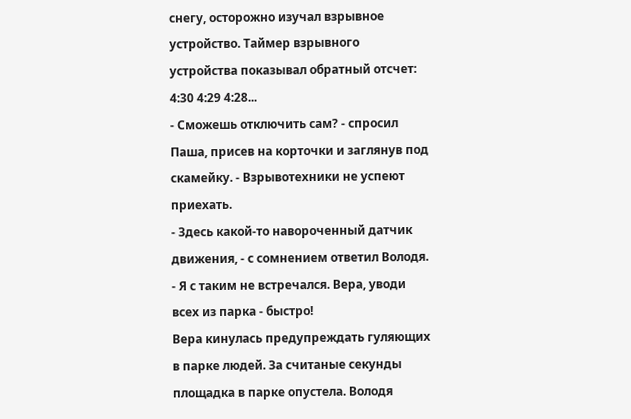снегу, осторожно изучал взрывное устройство. Таймер взрывного устройства показывал обратный отсчет: 4:30 4:29 4:28...
- Сможешь отключить сам? - спросил Паша, присев на корточки и заглянув под скамейку. - Взрывотехники не успеют приехать.
- Здесь какой-то навороченный датчик движения, - с сомнением ответил Володя. - Я с таким не встречался. Вера, уводи всех из парка - быстро!
Вера кинулась предупреждать гуляющих в парке людей. За считаные секунды площадка в парке опустела. Володя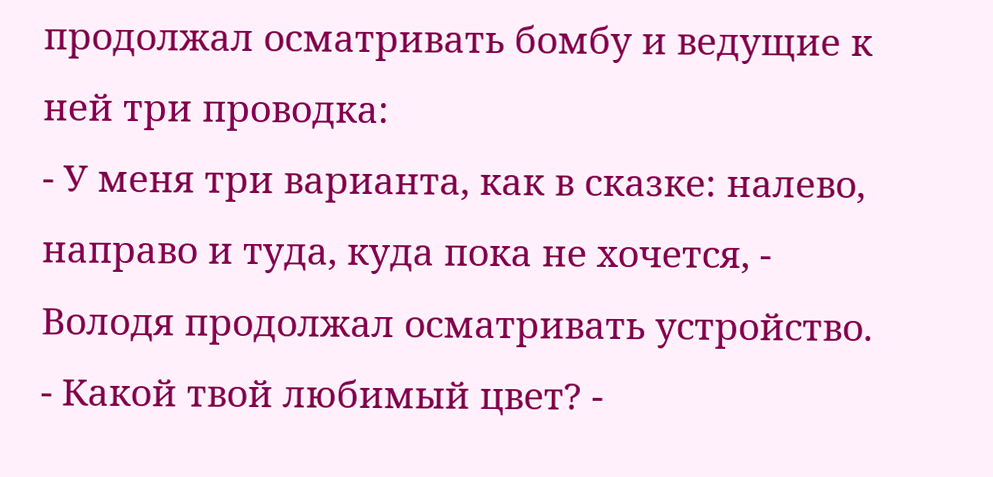продолжал осматривать бомбу и ведущие к ней три проводка:
- У меня три варианта, как в сказке: налево, направо и туда, куда пока не хочется, - Володя продолжал осматривать устройство.
- Какой твой любимый цвет? -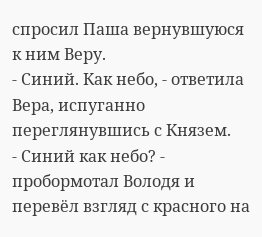спросил Паша вернувшуюся к ним Веру.
- Синий. Как небо, - ответила Вера, испуганно переглянувшись с Князем.
- Синий как небо? - пробормотал Володя и перевёл взгляд с красного на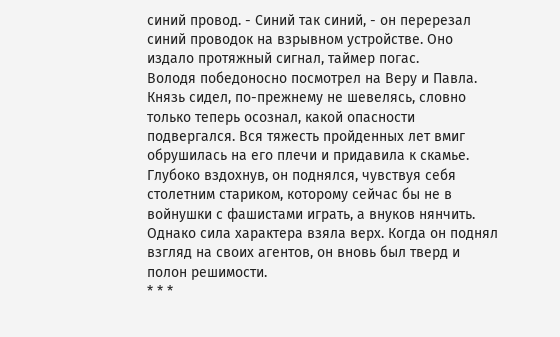синий провод. - Синий так синий, - он перерезал синий проводок на взрывном устройстве. Оно издало протяжный сигнал, таймер погас.
Володя победоносно посмотрел на Веру и Павла. Князь сидел, по-прежнему не шевелясь, словно только теперь осознал, какой опасности подвергался. Вся тяжесть пройденных лет вмиг обрушилась на его плечи и придавила к скамье. Глубоко вздохнув, он поднялся, чувствуя себя столетним стариком, которому сейчас бы не в войнушки с фашистами играть, а внуков нянчить. Однако сила характера взяла верх. Когда он поднял взгляд на своих агентов, он вновь был тверд и полон решимости.
* * *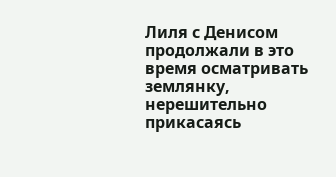Лиля с Денисом продолжали в это время осматривать землянку, нерешительно прикасаясь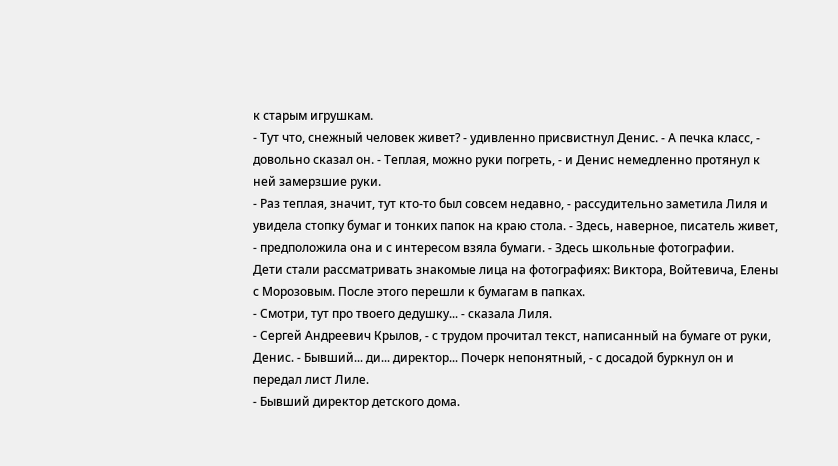к старым игрушкам.
- Тут что, снежный человек живет? - удивленно присвистнул Денис. - А печка класс, - довольно сказал он. - Теплая, можно руки погреть, - и Денис немедленно протянул к ней замерзшие руки.
- Раз теплая, значит, тут кто-то был совсем недавно, - рассудительно заметила Лиля и увидела стопку бумаг и тонких папок на краю стола. - Здесь, наверное, писатель живет, - предположила она и с интересом взяла бумаги. - Здесь школьные фотографии.
Дети стали рассматривать знакомые лица на фотографиях: Виктора, Войтевича, Елены с Морозовым. После этого перешли к бумагам в папках.
- Смотри, тут про твоего дедушку... - сказала Лиля.
- Сергей Андреевич Крылов, - с трудом прочитал текст, написанный на бумаге от руки, Денис. - Бывший... ди... директор... Почерк непонятный, - с досадой буркнул он и передал лист Лиле.
- Бывший директор детского дома.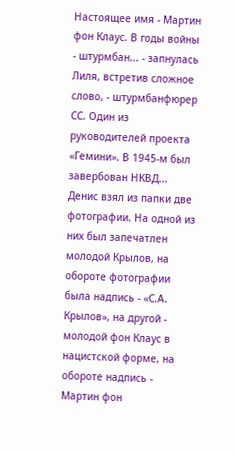Настоящее имя - Мартин фон Клаус. В годы войны - штурмбан... - запнулась Лиля, встретив сложное слово, - штурмбанфюрер СС. Один из руководителей проекта «Гемини». В 1945-м был завербован НКВД...
Денис взял из папки две фотографии. На одной из них был запечатлен молодой Крылов, на обороте фотографии была надпись - «С.А. Крылов», на другой - молодой фон Клаус в нацистской форме, на обороте надпись - Мартин фон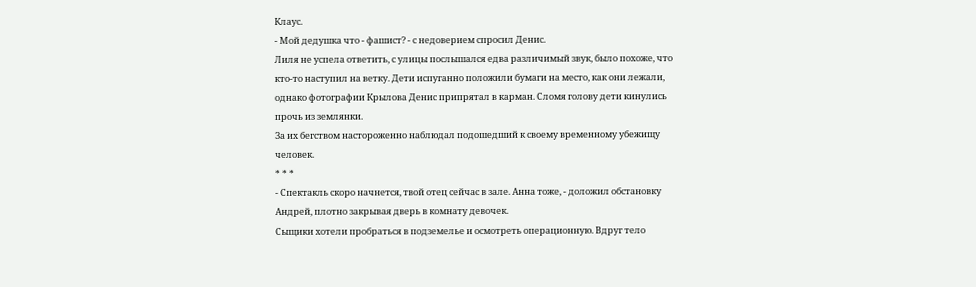Клаус.
- Мой дедушка что - фашист? - с недоверием спросил Денис.
Лиля не успела ответить, с улицы послышался едва различимый звук, было похоже, что кто-то наступил на ветку. Дети испуганно положили бумаги на место, как они лежали, однако фотографии Крылова Денис припрятал в карман. Сломя голову дети кинулись прочь из землянки.
За их бегством настороженно наблюдал подошедший к своему временному убежищу человек.
* * *
- Спектакль скоро начнется, твой отец сейчас в зале. Анна тоже, - доложил обстановку Андрей, плотно закрывая дверь в комнату девочек.
Сыщики хотели пробраться в подземелье и осмотреть операционную. Вдруг тело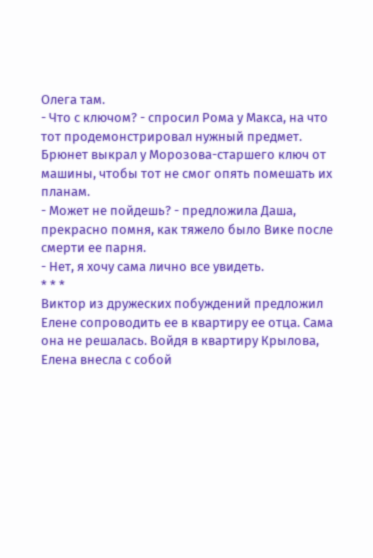Олега там.
- Что с ключом? - спросил Рома у Макса, на что тот продемонстрировал нужный предмет.
Брюнет выкрал у Морозова-старшего ключ от машины, чтобы тот не смог опять помешать их планам.
- Может не пойдешь? - предложила Даша, прекрасно помня, как тяжело было Вике после смерти ее парня.
- Нет, я хочу сама лично все увидеть.
* * *
Виктор из дружеских побуждений предложил Елене сопроводить ее в квартиру ее отца. Сама она не решалась. Войдя в квартиру Крылова, Елена внесла с собой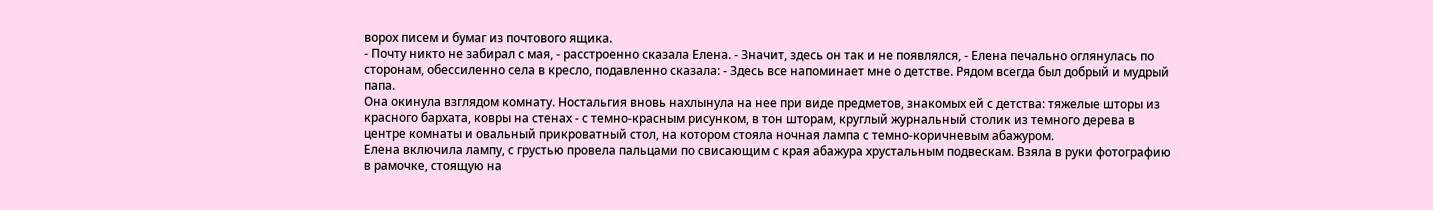ворох писем и бумаг из почтового ящика.
- Почту никто не забирал с мая, - расстроенно сказала Елена. - Значит, здесь он так и не появлялся, - Елена печально оглянулась по сторонам, обессиленно села в кресло, подавленно сказала: - Здесь все напоминает мне о детстве. Рядом всегда был добрый и мудрый папа.
Она окинула взглядом комнату. Ностальгия вновь нахлынула на нее при виде предметов, знакомых ей с детства: тяжелые шторы из красного бархата, ковры на стенах - с темно-красным рисунком, в тон шторам, круглый журнальный столик из темного дерева в центре комнаты и овальный прикроватный стол, на котором стояла ночная лампа с темно-коричневым абажуром.
Елена включила лампу, с грустью провела пальцами по свисающим с края абажура хрустальным подвескам. Взяла в руки фотографию в рамочке, стоящую на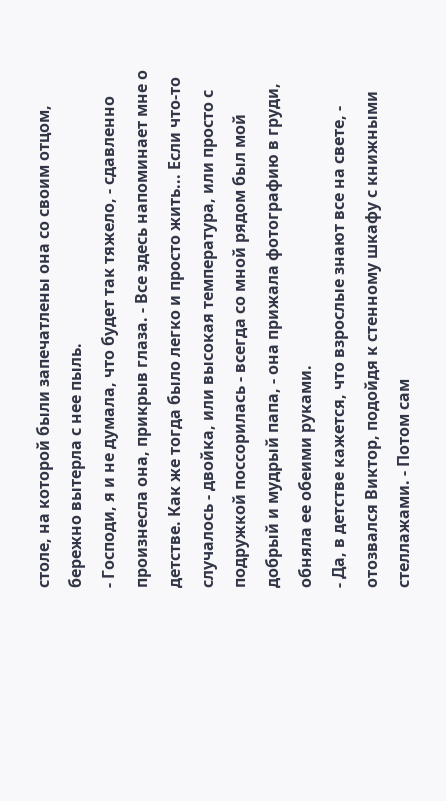столе, на которой были запечатлены она со своим отцом, бережно вытерла с нее пыль.
- Господи, я и не думала, что будет так тяжело, - сдавленно произнесла она, прикрыв глаза. - Все здесь напоминает мне о детстве. Как же тогда было легко и просто жить... Если что-то случалось - двойка, или высокая температура, или просто с подружкой поссорилась - всегда со мной рядом был мой добрый и мудрый папа, - она прижала фотографию в груди, обняла ее обеими руками.
- Да, в детстве кажется, что взрослые знают все на свете, - отозвался Виктор, подойдя к стенному шкафу с книжными стеллажами. - Потом сам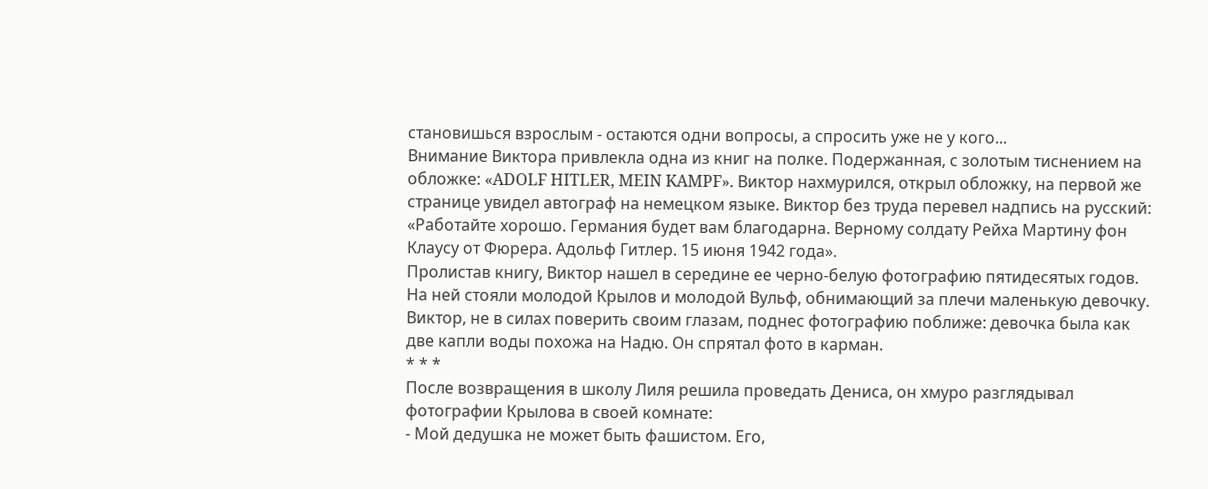становишься взрослым - остаются одни вопросы, а спросить уже не у кого...
Внимание Виктора привлекла одна из книг на полке. Подержанная, с золотым тиснением на обложке: «ADOLF HITLER, MEIN KAMPF». Виктор нахмурился, открыл обложку, на первой же странице увидел автограф на немецком языке. Виктор без труда перевел надпись на русский: «Работайте хорошо. Германия будет вам благодарна. Верному солдату Рейха Мартину фон Клаусу от Фюрера. Адольф Гитлер. 15 июня 1942 года».
Пролистав книгу, Виктор нашел в середине ее черно-белую фотографию пятидесятых годов. На ней стояли молодой Крылов и молодой Вульф, обнимающий за плечи маленькую девочку. Виктор, не в силах поверить своим глазам, поднес фотографию поближе: девочка была как две капли воды похожа на Надю. Он спрятал фото в карман.
* * *
После возвращения в школу Лиля решила проведать Дениса, он хмуро разглядывал фотографии Крылова в своей комнате:
- Мой дедушка не может быть фашистом. Его,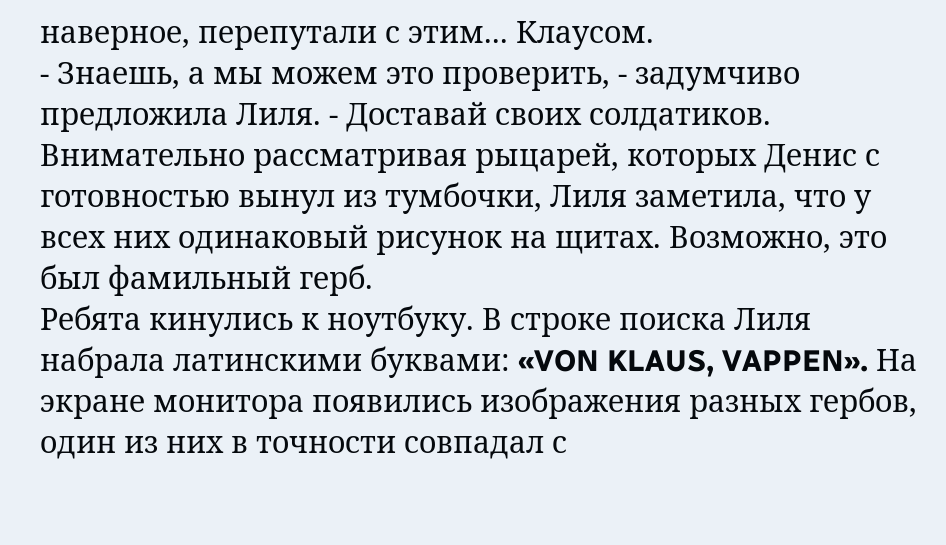наверное, перепутали с этим... Клаусом.
- Знаешь, а мы можем это проверить, - задумчиво предложила Лиля. - Доставай своих солдатиков.
Внимательно рассматривая рыцарей, которых Денис с готовностью вынул из тумбочки, Лиля заметила, что у всех них одинаковый рисунок на щитах. Возможно, это был фамильный герб.
Ребята кинулись к ноутбуку. В строке поиска Лиля набрала латинскими буквами: «VON KLAUS, VAPPEN». На экране монитора появились изображения разных гербов, один из них в точности совпадал с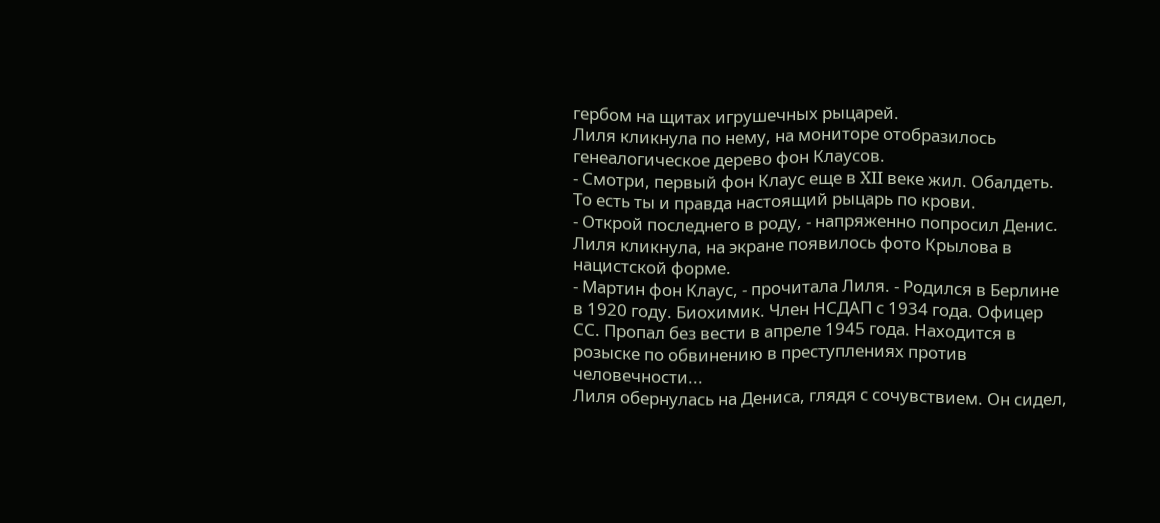гербом на щитах игрушечных рыцарей.
Лиля кликнула по нему, на мониторе отобразилось генеалогическое дерево фон Клаусов.
- Смотри, первый фон Клаус еще в XII веке жил. Обалдеть. То есть ты и правда настоящий рыцарь по крови.
- Открой последнего в роду, - напряженно попросил Денис.
Лиля кликнула, на экране появилось фото Крылова в нацистской форме.
- Мартин фон Клаус, - прочитала Лиля. - Родился в Берлине в 1920 году. Биохимик. Член НСДАП с 1934 года. Офицер СС. Пропал без вести в апреле 1945 года. Находится в розыске по обвинению в преступлениях против человечности...
Лиля обернулась на Дениса, глядя с сочувствием. Он сидел,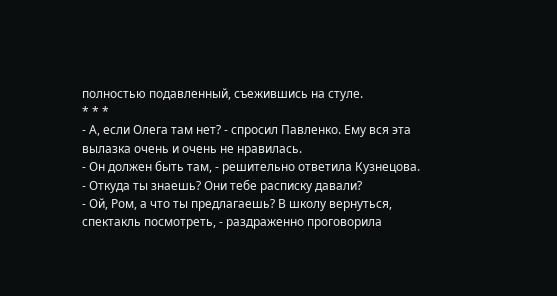полностью подавленный, съежившись на стуле.
* * *
- А, если Олега там нет? - спросил Павленко. Ему вся эта вылазка очень и очень не нравилась.
- Он должен быть там, - решительно ответила Кузнецова.
- Откуда ты знаешь? Они тебе расписку давали?
- Ой, Ром, а что ты предлагаешь? В школу вернуться, спектакль посмотреть, - раздраженно проговорила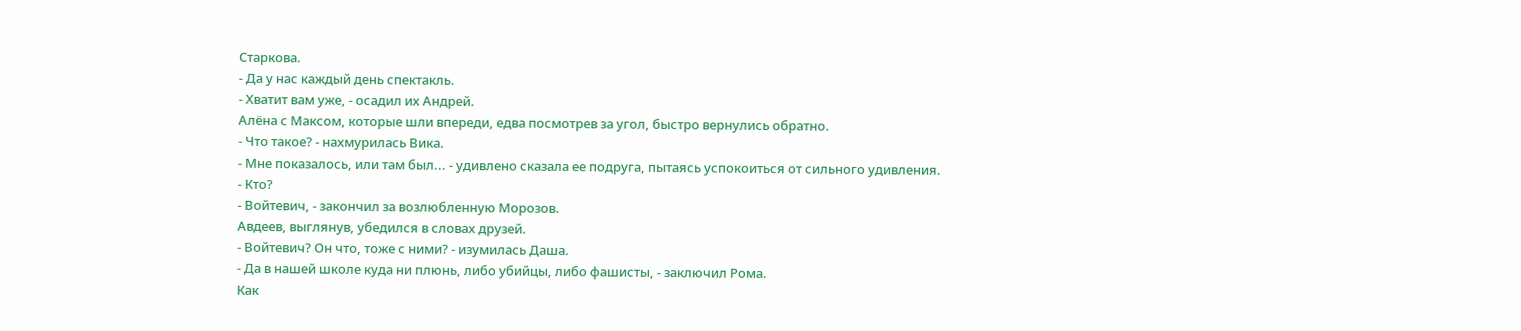Старкова.
- Да у нас каждый день спектакль.
- Хватит вам уже, - осадил их Андрей.
Алёна с Максом, которые шли впереди, едва посмотрев за угол, быстро вернулись обратно.
- Что такое? - нахмурилась Вика.
- Мне показалось, или там был... - удивлено сказала ее подруга, пытаясь успокоиться от сильного удивления.
- Кто?
- Войтевич, - закончил за возлюбленную Морозов.
Авдеев, выглянув, убедился в словах друзей.
- Войтевич? Он что, тоже с ними? - изумилась Даша.
- Да в нашей школе куда ни плюнь, либо убийцы, либо фашисты, - заключил Рома.
Как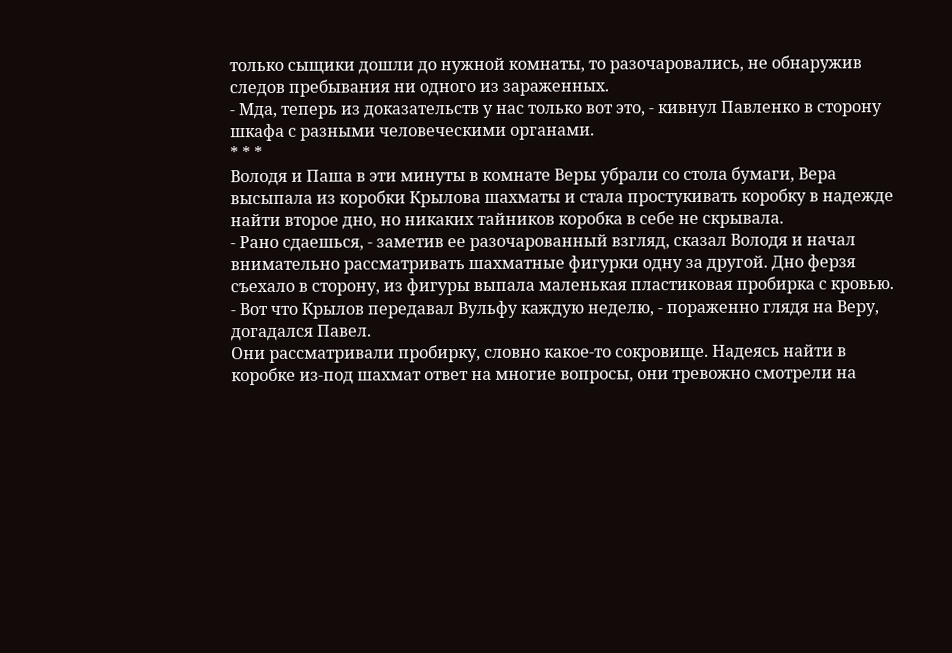только сыщики дошли до нужной комнаты, то разочаровались, не обнаружив следов пребывания ни одного из зараженных.
- Мда, теперь из доказательств у нас только вот это, - кивнул Павленко в сторону шкафа с разными человеческими органами.
* * *
Володя и Паша в эти минуты в комнате Веры убрали со стола бумаги, Вера высыпала из коробки Крылова шахматы и стала простукивать коробку в надежде найти второе дно, но никаких тайников коробка в себе не скрывала.
- Рано сдаешься, - заметив ее разочарованный взгляд, сказал Володя и начал внимательно рассматривать шахматные фигурки одну за другой. Дно ферзя съехало в сторону, из фигуры выпала маленькая пластиковая пробирка с кровью.
- Вот что Крылов передавал Вульфу каждую неделю, - пораженно глядя на Веру, догадался Павел.
Они рассматривали пробирку, словно какое-то сокровище. Надеясь найти в коробке из-под шахмат ответ на многие вопросы, они тревожно смотрели на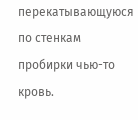перекатывающуюся по стенкам пробирки чью-то кровь.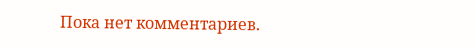Пока нет комментариев.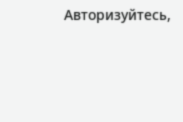Авторизуйтесь,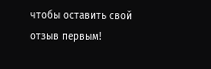чтобы оставить свой отзыв первым!